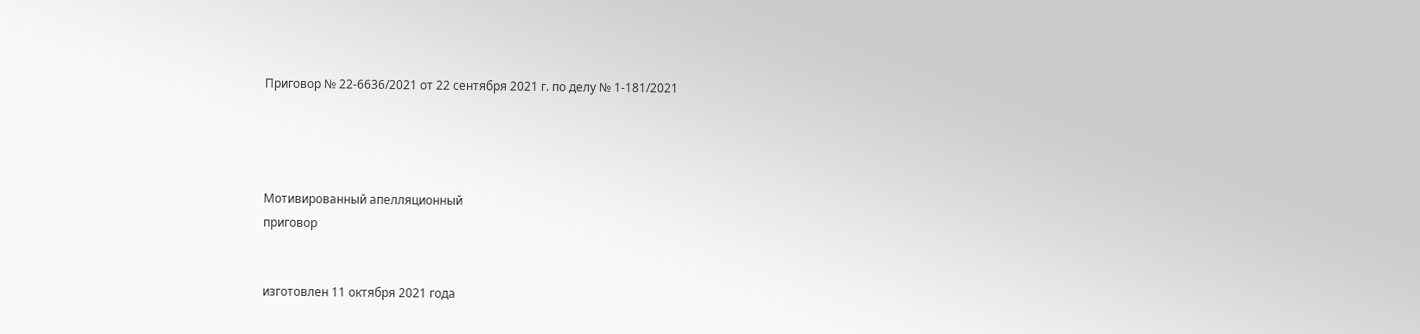Приговор № 22-6636/2021 от 22 сентября 2021 г. по делу № 1-181/2021




Мотивированный апелляционный
приговор


изготовлен 11 октября 2021 года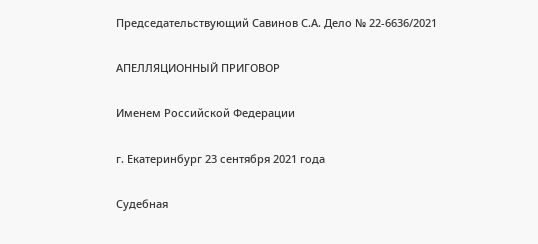Председательствующий Савинов С.А. Дело № 22-6636/2021

АПЕЛЛЯЦИОННЫЙ ПРИГОВОР

Именем Российской Федерации

г. Екатеринбург 23 сентября 2021 года

Судебная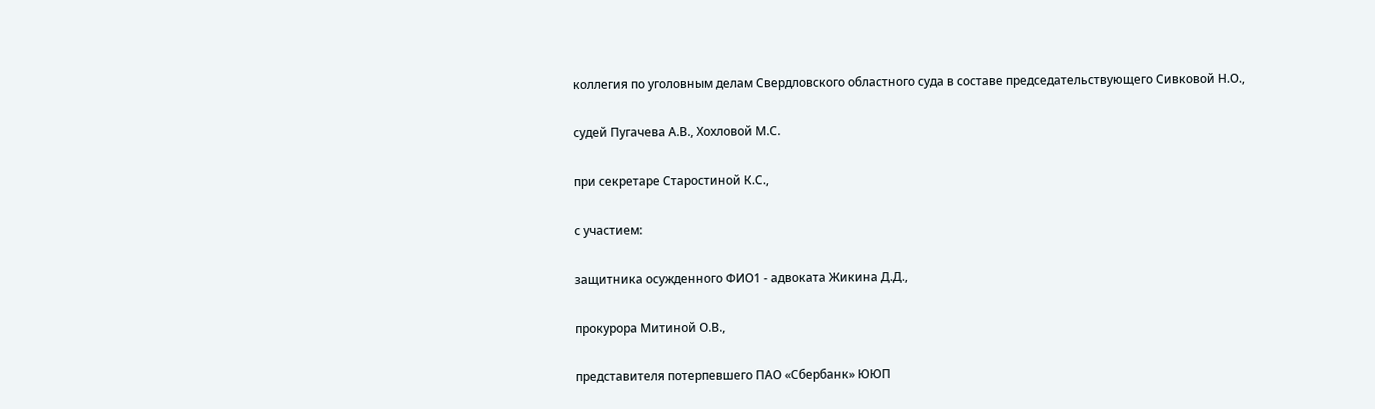коллегия по уголовным делам Свердловского областного суда в составе председательствующего Сивковой Н.О.,

судей Пугачева А.В., Хохловой М.С.

при секретаре Старостиной К.С.,

с участием:

защитника осужденного ФИО1 - адвоката Жикина Д.Д.,

прокурора Митиной О.В.,

представителя потерпевшего ПАО «Сбербанк» ЮЮП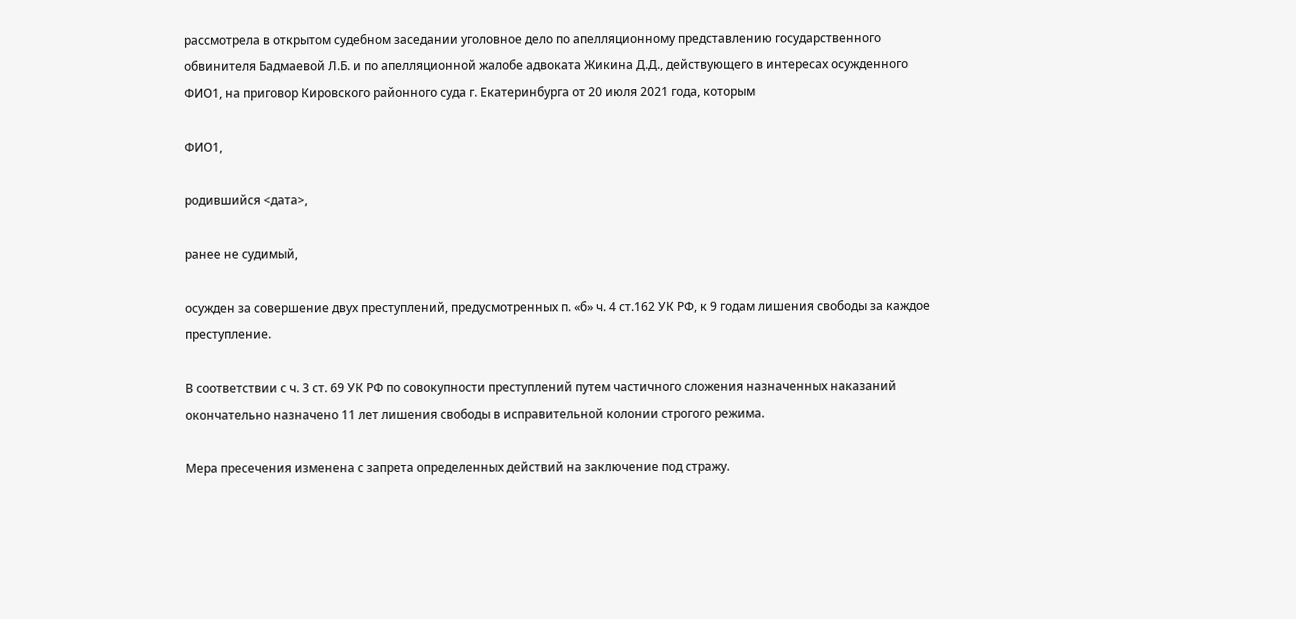рассмотрела в открытом судебном заседании уголовное дело по апелляционному представлению государственного обвинителя Бадмаевой Л.Б. и по апелляционной жалобе адвоката Жикина Д.Д., действующего в интересах осужденного ФИО1, на приговор Кировского районного суда г. Екатеринбурга от 20 июля 2021 года, которым

ФИО1,

родившийся <дата>,

ранее не судимый,

осужден за совершение двух преступлений, предусмотренных п. «б» ч. 4 ст.162 УК РФ, к 9 годам лишения свободы за каждое преступление.

В соответствии с ч. 3 ст. 69 УК РФ по совокупности преступлений путем частичного сложения назначенных наказаний окончательно назначено 11 лет лишения свободы в исправительной колонии строгого режима.

Мера пресечения изменена с запрета определенных действий на заключение под стражу.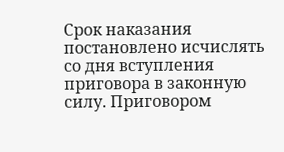Срок наказания постановлено исчислять со дня вступления приговора в законную силу. Приговором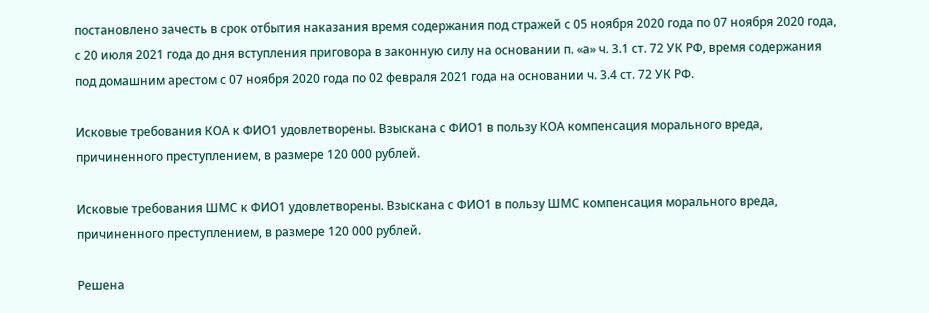постановлено зачесть в срок отбытия наказания время содержания под стражей с 05 ноября 2020 года по 07 ноября 2020 года, с 20 июля 2021 года до дня вступления приговора в законную силу на основании п. «а» ч. 3.1 ст. 72 УК РФ, время содержания под домашним арестом с 07 ноября 2020 года по 02 февраля 2021 года на основании ч. 3.4 ст. 72 УК РФ.

Исковые требования КОА к ФИО1 удовлетворены. Взыскана с ФИО1 в пользу КОА компенсация морального вреда, причиненного преступлением, в размере 120 000 рублей.

Исковые требования ШМС к ФИО1 удовлетворены. Взыскана с ФИО1 в пользу ШМС компенсация морального вреда, причиненного преступлением, в размере 120 000 рублей.

Решена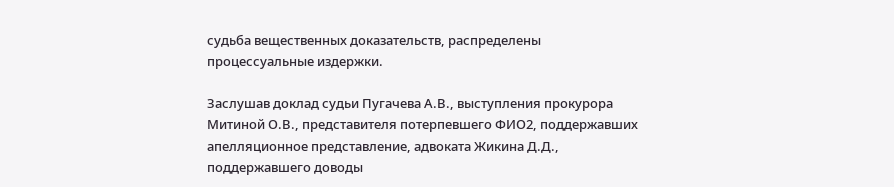судьба вещественных доказательств, распределены процессуальные издержки.

Заслушав доклад судьи Пугачева А.В., выступления прокурора Митиной О.В., представителя потерпевшего ФИО2, поддержавших апелляционное представление, адвоката Жикина Д.Д., поддержавшего доводы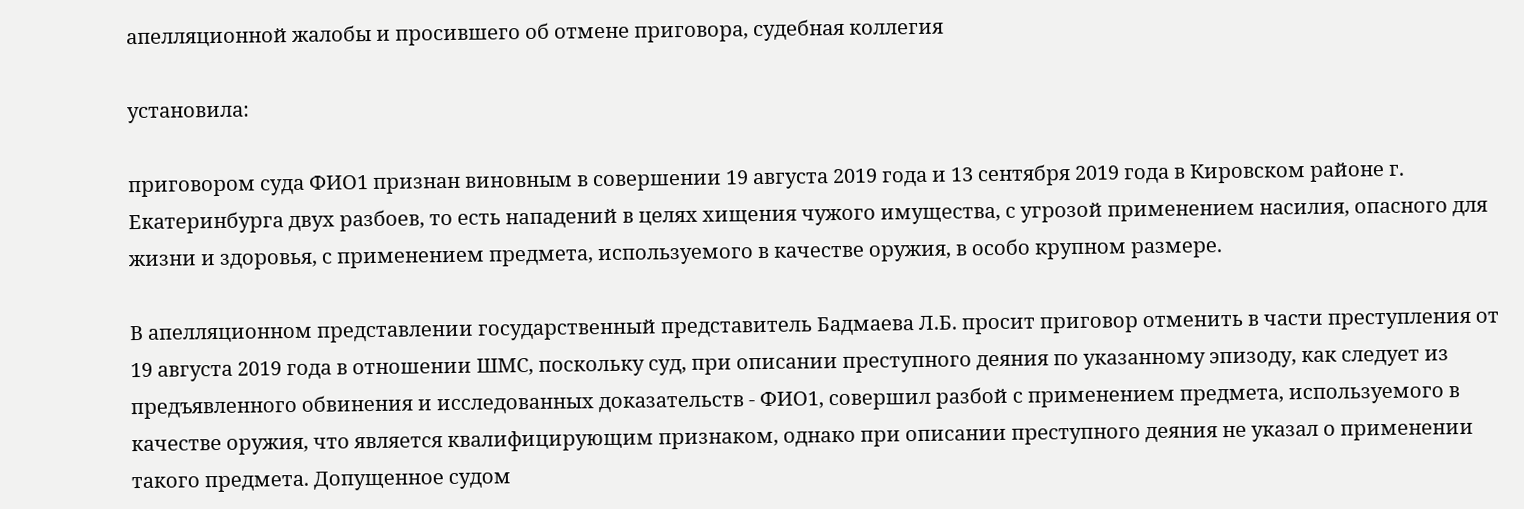апелляционной жалобы и просившего об отмене приговора, судебная коллегия

установила:

приговором суда ФИО1 признан виновным в совершении 19 августа 2019 года и 13 сентября 2019 года в Кировском районе г. Екатеринбурга двух разбоев, то есть нападений в целях хищения чужого имущества, с угрозой применением насилия, опасного для жизни и здоровья, с применением предмета, используемого в качестве оружия, в особо крупном размере.

В апелляционном представлении государственный представитель Бадмаева Л.Б. просит приговор отменить в части преступления от 19 августа 2019 года в отношении ШМС, поскольку суд, при описании преступного деяния по указанному эпизоду, как следует из предъявленного обвинения и исследованных доказательств - ФИО1, совершил разбой с применением предмета, используемого в качестве оружия, что является квалифицирующим признаком, однако при описании преступного деяния не указал о применении такого предмета. Допущенное судом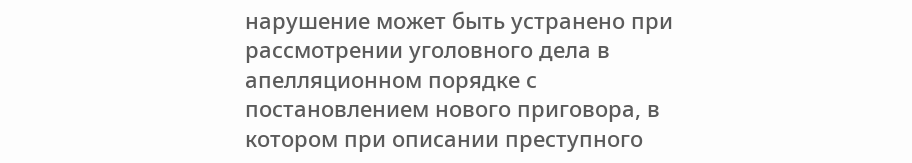нарушение может быть устранено при рассмотрении уголовного дела в апелляционном порядке с постановлением нового приговора, в котором при описании преступного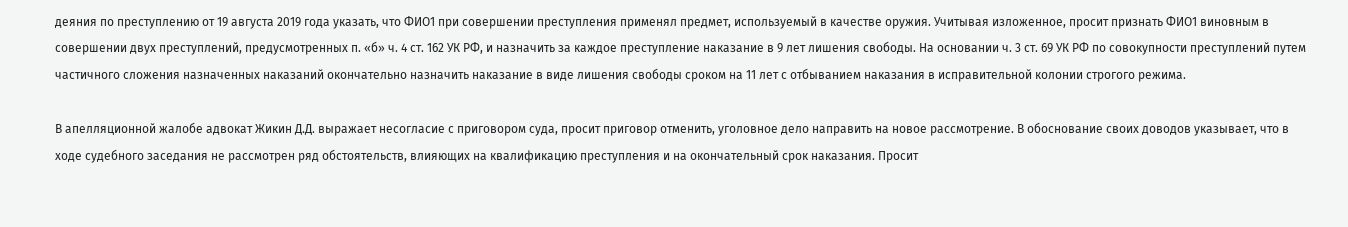деяния по преступлению от 19 августа 2019 года указать, что ФИО1 при совершении преступления применял предмет, используемый в качестве оружия. Учитывая изложенное, просит признать ФИО1 виновным в совершении двух преступлений, предусмотренных п. «б» ч. 4 ст. 162 УК РФ, и назначить за каждое преступление наказание в 9 лет лишения свободы. На основании ч. 3 ст. 69 УК РФ по совокупности преступлений путем частичного сложения назначенных наказаний окончательно назначить наказание в виде лишения свободы сроком на 11 лет с отбыванием наказания в исправительной колонии строгого режима.

В апелляционной жалобе адвокат Жикин Д.Д. выражает несогласие с приговором суда, просит приговор отменить, уголовное дело направить на новое рассмотрение. В обоснование своих доводов указывает, что в ходе судебного заседания не рассмотрен ряд обстоятельств, влияющих на квалификацию преступления и на окончательный срок наказания. Просит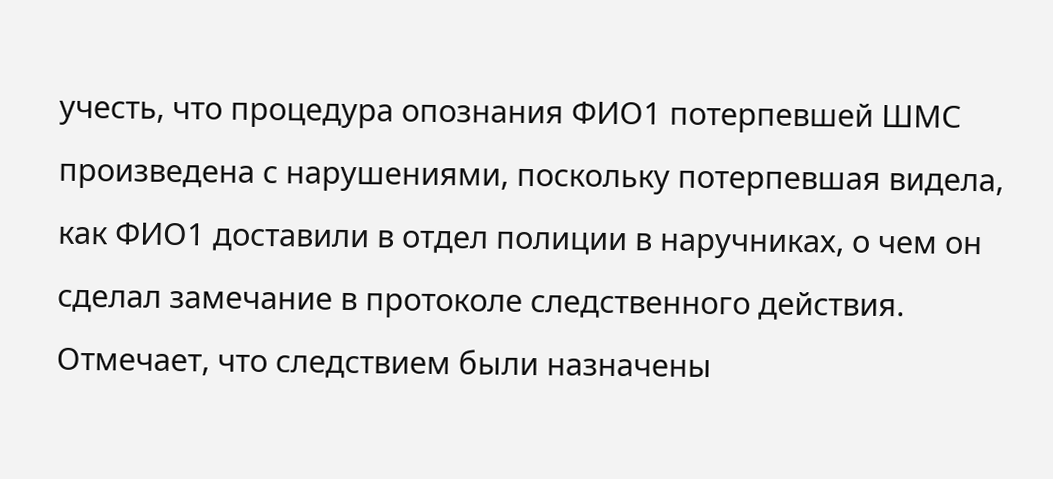учесть, что процедура опознания ФИО1 потерпевшей ШМС произведена с нарушениями, поскольку потерпевшая видела, как ФИО1 доставили в отдел полиции в наручниках, о чем он сделал замечание в протоколе следственного действия. Отмечает, что следствием были назначены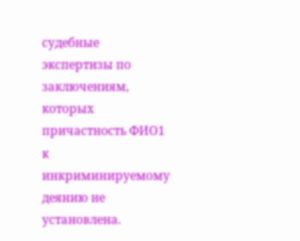судебные экспертизы по заключениям, которых причастность ФИО1 к инкриминируемому деянию не установлена.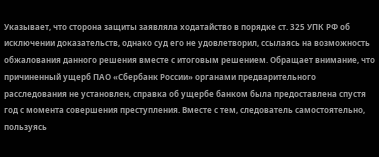Указывает, что сторона защиты заявляла ходатайство в порядке ст. 325 УПК РФ об исключении доказательств, однако суд его не удовлетворил, ссылаясь на возможность обжалования данного решения вместе с итоговым решением. Обращает внимание, что причиненный ущерб ПАО «Сбербанк России» органами предварительного расследования не установлен, справка об ущербе банком была предоставлена спустя год с момента совершения преступления. Вместе с тем, следователь самостоятельно, пользуясь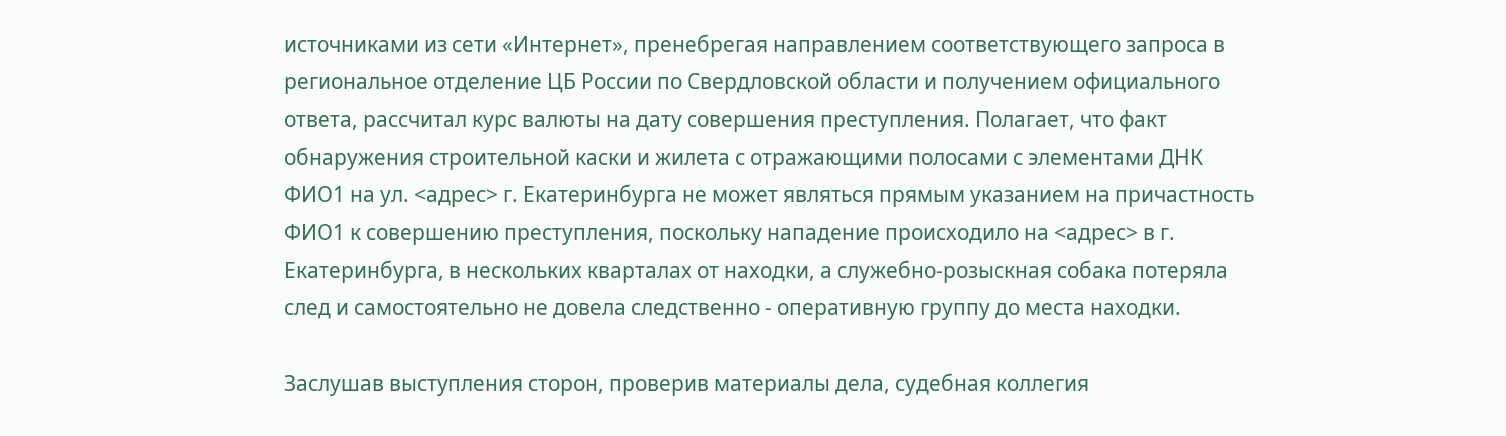источниками из сети «Интернет», пренебрегая направлением соответствующего запроса в региональное отделение ЦБ России по Свердловской области и получением официального ответа, рассчитал курс валюты на дату совершения преступления. Полагает, что факт обнаружения строительной каски и жилета с отражающими полосами с элементами ДНК ФИО1 на ул. <адрес> г. Екатеринбурга не может являться прямым указанием на причастность ФИО1 к совершению преступления, поскольку нападение происходило на <адрес> в г. Екатеринбурга, в нескольких кварталах от находки, а служебно-розыскная собака потеряла след и самостоятельно не довела следственно - оперативную группу до места находки.

Заслушав выступления сторон, проверив материалы дела, судебная коллегия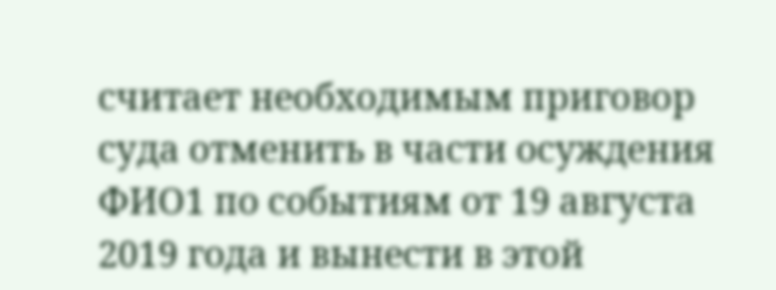считает необходимым приговор суда отменить в части осуждения ФИО1 по событиям от 19 августа 2019 года и вынести в этой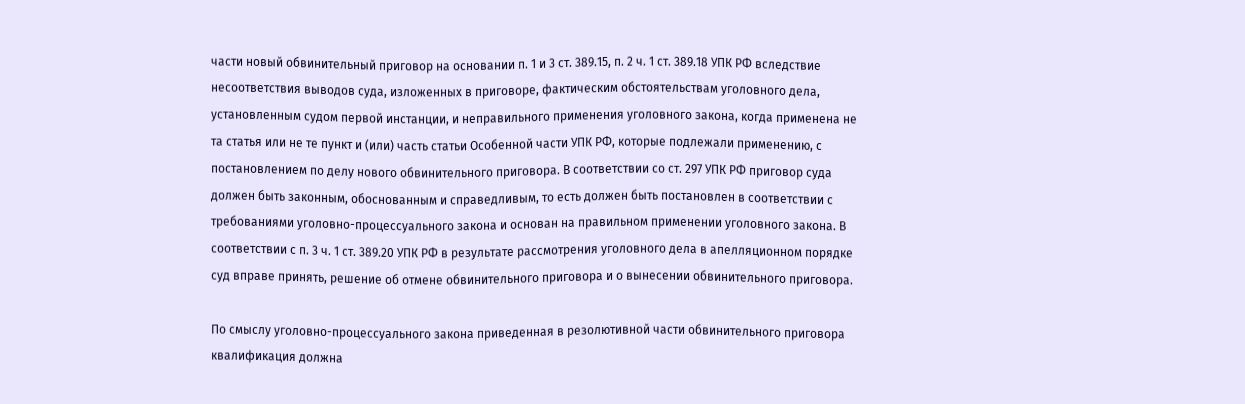части новый обвинительный приговор на основании п. 1 и 3 ст. 389.15, п. 2 ч. 1 ст. 389.18 УПК РФ вследствие несоответствия выводов суда, изложенных в приговоре, фактическим обстоятельствам уголовного дела, установленным судом первой инстанции, и неправильного применения уголовного закона, когда применена не та статья или не те пункт и (или) часть статьи Особенной части УПК РФ, которые подлежали применению, с постановлением по делу нового обвинительного приговора. В соответствии со ст. 297 УПК РФ приговор суда должен быть законным, обоснованным и справедливым, то есть должен быть постановлен в соответствии с требованиями уголовно-процессуального закона и основан на правильном применении уголовного закона. В соответствии с п. 3 ч. 1 ст. 389.20 УПК РФ в результате рассмотрения уголовного дела в апелляционном порядке суд вправе принять, решение об отмене обвинительного приговора и о вынесении обвинительного приговора.

По смыслу уголовно-процессуального закона приведенная в резолютивной части обвинительного приговора квалификация должна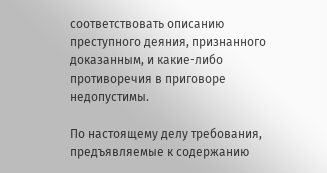соответствовать описанию преступного деяния, признанного доказанным, и какие-либо противоречия в приговоре недопустимы.

По настоящему делу требования, предъявляемые к содержанию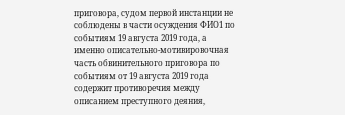приговора, судом первой инстанции не соблюдены в части осуждения ФИО1 по событиям 19 августа 2019 года, а именно описательно-мотивировочная часть обвинительного приговора по событиям от 19 августа 2019 года содержит противоречия между описанием преступного деяния,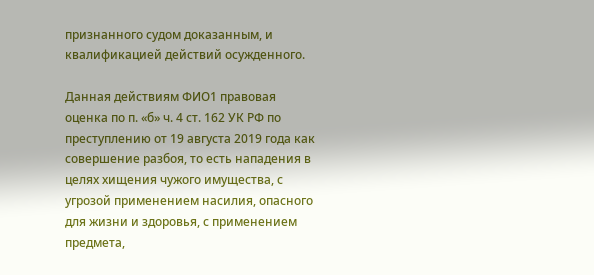признанного судом доказанным, и квалификацией действий осужденного.

Данная действиям ФИО1 правовая оценка по п. «б» ч. 4 ст. 162 УК РФ по преступлению от 19 августа 2019 года как совершение разбоя, то есть нападения в целях хищения чужого имущества, с угрозой применением насилия, опасного для жизни и здоровья, с применением предмета,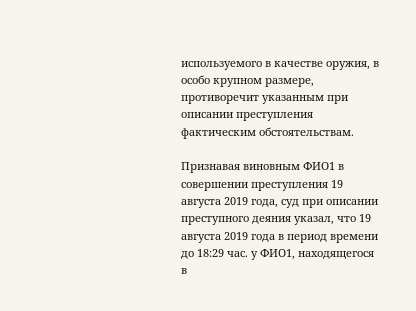используемого в качестве оружия, в особо крупном размере, противоречит указанным при описании преступления фактическим обстоятельствам.

Признавая виновным ФИО1 в совершении преступления 19 августа 2019 года, суд при описании преступного деяния указал, что 19 августа 2019 года в период времени до 18:29 час. у ФИО1, находящегося в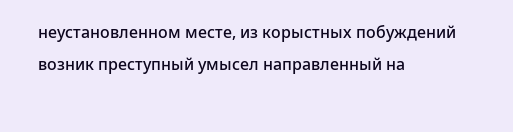неустановленном месте, из корыстных побуждений возник преступный умысел направленный на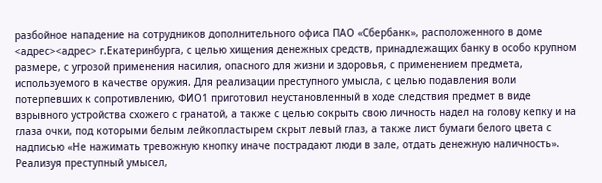разбойное нападение на сотрудников дополнительного офиса ПАО «Сбербанк», расположенного в доме <адрес><адрес> г.Екатеринбурга, с целью хищения денежных средств, принадлежащих банку в особо крупном размере, с угрозой применения насилия, опасного для жизни и здоровья, с применением предмета, используемого в качестве оружия. Для реализации преступного умысла, с целью подавления воли потерпевших к сопротивлению, ФИО1 приготовил неустановленный в ходе следствия предмет в виде взрывного устройства схожего с гранатой, а также с целью сокрыть свою личность надел на голову кепку и на глаза очки, под которыми белым лейкопластырем скрыт левый глаз, а также лист бумаги белого цвета с надписью «Не нажимать тревожную кнопку иначе пострадают люди в зале, отдать денежную наличность». Реализуя преступный умысел,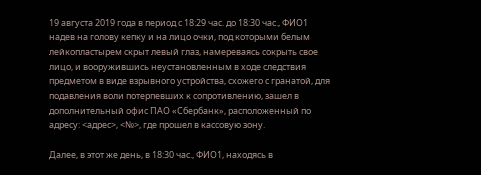19 августа 2019 года в период с 18:29 час. до 18:30 час., ФИО1 надев на голову кепку и на лицо очки, под которыми белым лейкопластырем скрыт левый глаз, намереваясь сокрыть свое лицо, и вооружившись неустановленным в ходе следствия предметом в виде взрывного устройства, схожего с гранатой, для подавления воли потерпевших к сопротивлению, зашел в дополнительный офис ПАО «Сбербанк», расположенный по адресу: <адрес>, <№>, где прошел в кассовую зону.

Далее, в этот же день, в 18:30 час., ФИО1, находясь в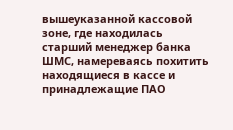вышеуказанной кассовой зоне, где находилась старший менеджер банка ШМС, намереваясь похитить находящиеся в кассе и принадлежащие ПАО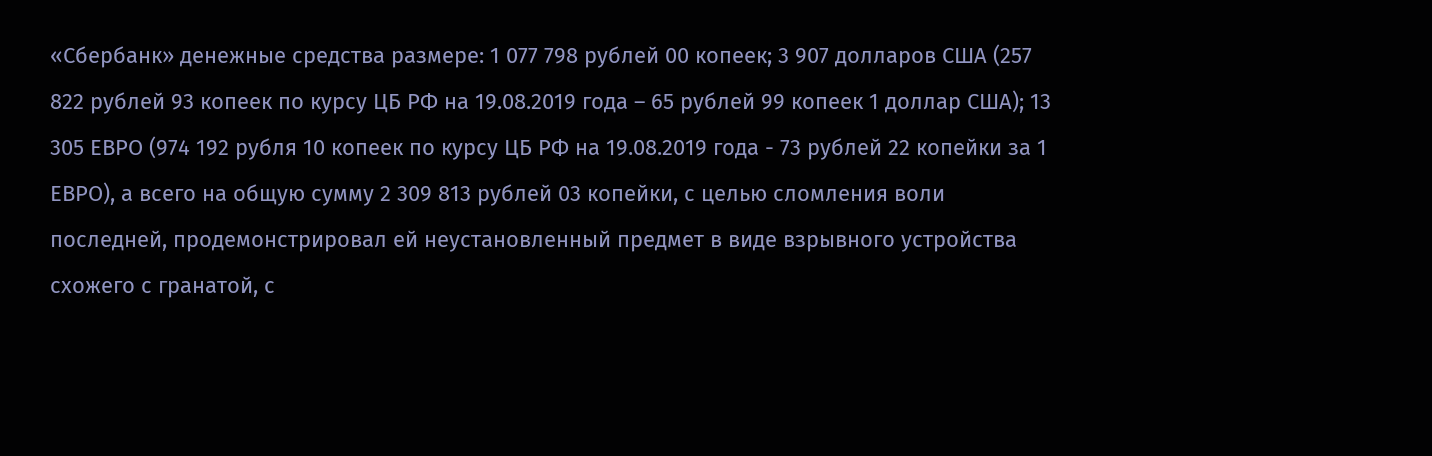«Сбербанк» денежные средства размере: 1 077 798 рублей 00 копеек; 3 907 долларов США (257 822 рублей 93 копеек по курсу ЦБ РФ на 19.08.2019 года – 65 рублей 99 копеек 1 доллар США); 13 305 ЕВРО (974 192 рубля 10 копеек по курсу ЦБ РФ на 19.08.2019 года - 73 рублей 22 копейки за 1 ЕВРО), а всего на общую сумму 2 309 813 рублей 03 копейки, с целью сломления воли последней, продемонстрировал ей неустановленный предмет в виде взрывного устройства схожего с гранатой, с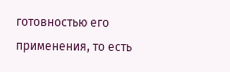готовностью его применения, то есть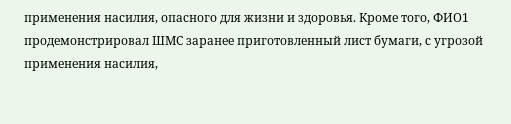применения насилия, опасного для жизни и здоровья. Кроме того, ФИО1 продемонстрировал ШМС заранее приготовленный лист бумаги, с угрозой применения насилия,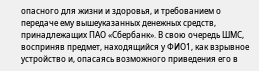опасного для жизни и здоровья, и требованием о передаче ему вышеуказанных денежных средств, принадлежащих ПАО «Сбербанк». В свою очередь ШМС, восприняв предмет, находящийся у ФИО1, как взрывное устройство и, опасаясь возможного приведения его в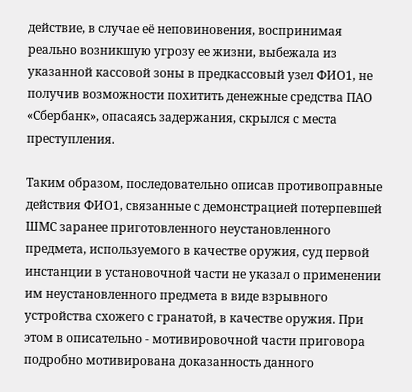действие, в случае её неповиновения, воспринимая реально возникшую угрозу ее жизни, выбежала из указанной кассовой зоны в предкассовый узел ФИО1, не получив возможности похитить денежные средства ПАО «Сбербанк», опасаясь задержания, скрылся с места преступления.

Таким образом, последовательно описав противоправные действия ФИО1, связанные с демонстрацией потерпевшей ШМС заранее приготовленного неустановленного предмета, используемого в качестве оружия, суд первой инстанции в установочной части не указал о применении им неустановленного предмета в виде взрывного устройства схожего с гранатой, в качестве оружия. При этом в описательно - мотивировочной части приговора подробно мотивирована доказанность данного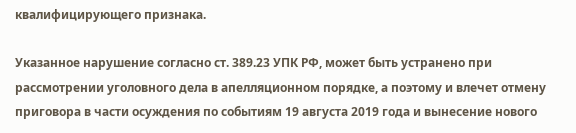квалифицирующего признака.

Указанное нарушение согласно ст. 389.23 УПК РФ, может быть устранено при рассмотрении уголовного дела в апелляционном порядке, а поэтому и влечет отмену приговора в части осуждения по событиям 19 августа 2019 года и вынесение нового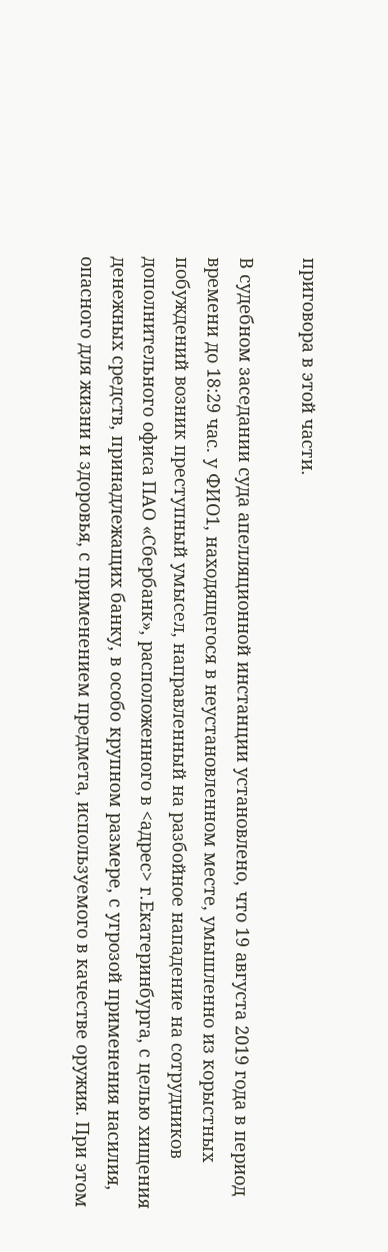приговора в этой части.

В судебном заседании суда апелляционной инстанции установлено, что 19 августа 2019 года в период времени до 18:29 час. у ФИО1, находящегося в неустановленном месте, умышленно из корыстных побуждений возник преступный умысел, направленный на разбойное нападение на сотрудников дополнительного офиса ПАО «Сбербанк», расположенного в <адрес> г.Екатеринбурга, с целью хищения денежных средств, принадлежащих банку, в особо крупном размере, с угрозой применения насилия, опасного для жизни и здоровья, с применением предмета, используемого в качестве оружия. При этом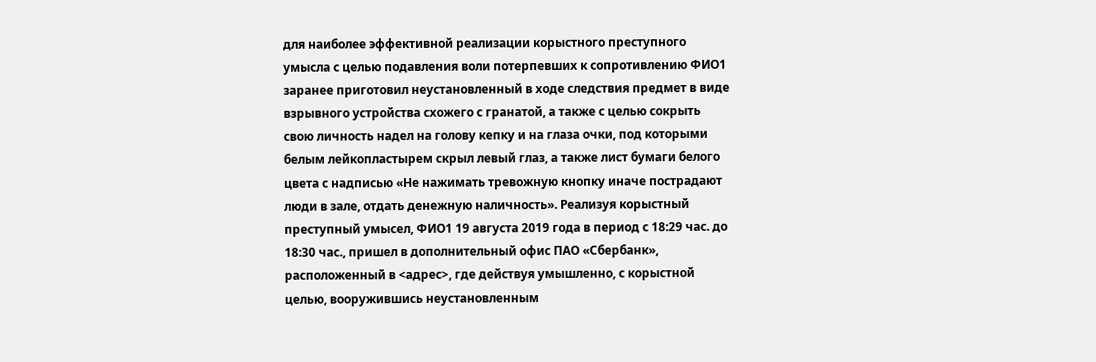для наиболее эффективной реализации корыстного преступного умысла с целью подавления воли потерпевших к сопротивлению ФИО1 заранее приготовил неустановленный в ходе следствия предмет в виде взрывного устройства схожего с гранатой, а также с целью сокрыть свою личность надел на голову кепку и на глаза очки, под которыми белым лейкопластырем скрыл левый глаз, а также лист бумаги белого цвета с надписью «Не нажимать тревожную кнопку иначе пострадают люди в зале, отдать денежную наличность». Реализуя корыстный преступный умысел, ФИО1 19 августа 2019 года в период с 18:29 час. до 18:30 час., пришел в дополнительный офис ПАО «Сбербанк», расположенный в <адрес>, где действуя умышленно, с корыстной целью, вооружившись неустановленным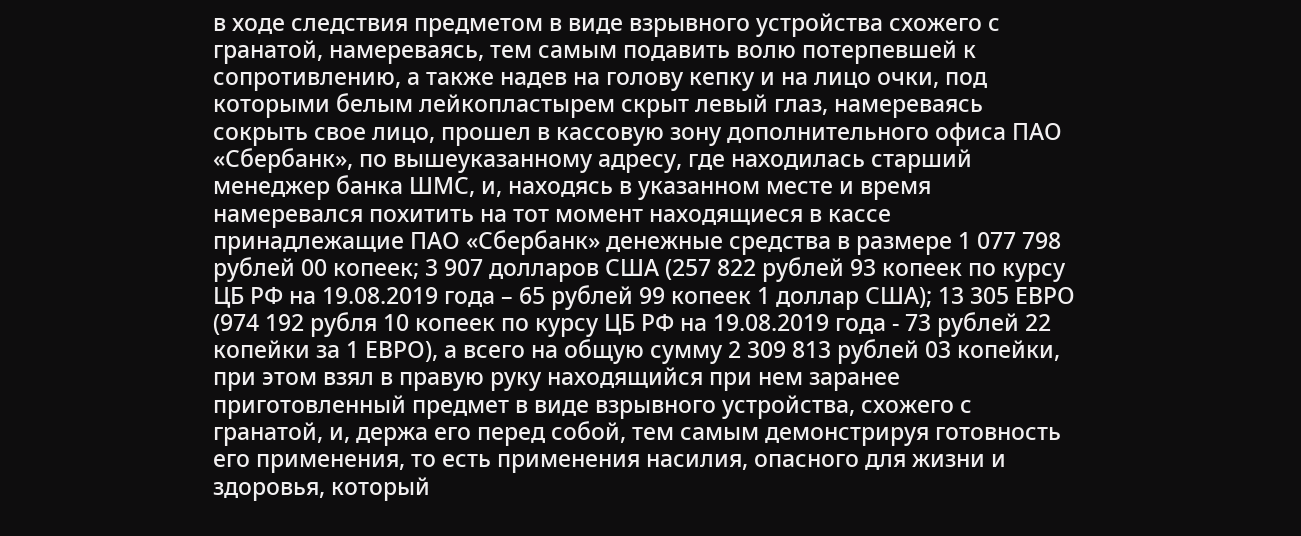в ходе следствия предметом в виде взрывного устройства схожего с гранатой, намереваясь, тем самым подавить волю потерпевшей к сопротивлению, а также надев на голову кепку и на лицо очки, под которыми белым лейкопластырем скрыт левый глаз, намереваясь сокрыть свое лицо, прошел в кассовую зону дополнительного офиса ПАО «Сбербанк», по вышеуказанному адресу, где находилась старший менеджер банка ШМС, и, находясь в указанном месте и время намеревался похитить на тот момент находящиеся в кассе принадлежащие ПАО «Сбербанк» денежные средства в размере 1 077 798 рублей 00 копеек; 3 907 долларов США (257 822 рублей 93 копеек по курсу ЦБ РФ на 19.08.2019 года – 65 рублей 99 копеек 1 доллар США); 13 305 ЕВРО (974 192 рубля 10 копеек по курсу ЦБ РФ на 19.08.2019 года - 73 рублей 22 копейки за 1 ЕВРО), а всего на общую сумму 2 309 813 рублей 03 копейки, при этом взял в правую руку находящийся при нем заранее приготовленный предмет в виде взрывного устройства, схожего с гранатой, и, держа его перед собой, тем самым демонстрируя готовность его применения, то есть применения насилия, опасного для жизни и здоровья, который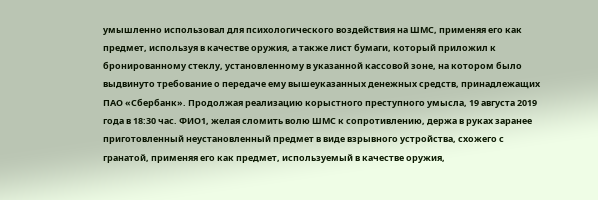умышленно использовал для психологического воздействия на ШМС, применяя его как предмет, используя в качестве оружия, а также лист бумаги, который приложил к бронированному стеклу, установленному в указанной кассовой зоне, на котором было выдвинуто требование о передаче ему вышеуказанных денежных средств, принадлежащих ПАО «Сбербанк». Продолжая реализацию корыстного преступного умысла, 19 августа 2019 года в 18:30 час. ФИО1, желая сломить волю ШМС к сопротивлению, держа в руках заранее приготовленный неустановленный предмет в виде взрывного устройства, схожего с гранатой, применяя его как предмет, используемый в качестве оружия,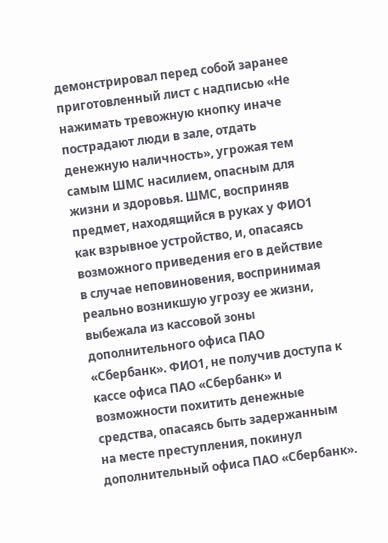демонстрировал перед собой заранее приготовленный лист с надписью «Не нажимать тревожную кнопку иначе пострадают люди в зале, отдать денежную наличность», угрожая тем самым ШМС насилием, опасным для жизни и здоровья. ШМС, восприняв предмет, находящийся в руках у ФИО1 как взрывное устройство, и, опасаясь возможного приведения его в действие в случае неповиновения, воспринимая реально возникшую угрозу ее жизни, выбежала из кассовой зоны дополнительного офиса ПАО «Сбербанк». ФИО1, не получив доступа к кассе офиса ПАО «Сбербанк» и возможности похитить денежные средства, опасаясь быть задержанным на месте преступления, покинул дополнительный офиса ПАО «Сбербанк».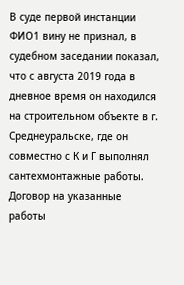В суде первой инстанции ФИО1 вину не признал, в судебном заседании показал, что с августа 2019 года в дневное время он находился на строительном объекте в г. Среднеуральске, где он совместно с К и Г выполнял сантехмонтажные работы. Договор на указанные работы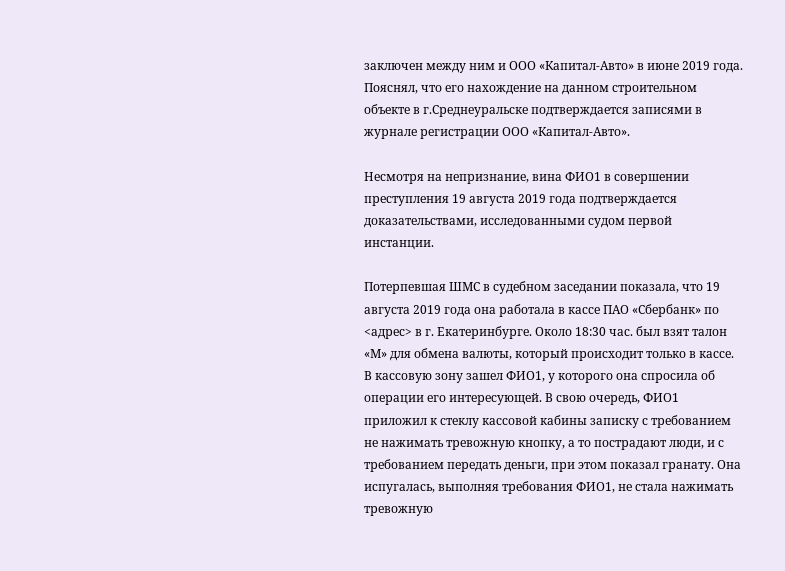заключен между ним и ООО «Капитал-Авто» в июне 2019 года. Пояснял, что его нахождение на данном строительном объекте в г.Среднеуральске подтверждается записями в журнале регистрации ООО «Капитал-Авто».

Несмотря на непризнание, вина ФИО1 в совершении преступления 19 августа 2019 года подтверждается доказательствами, исследованными судом первой инстанции.

Потерпевшая ШМС в судебном заседании показала, что 19 августа 2019 года она работала в кассе ПАО «Сбербанк» по <адрес> в г. Екатеринбурге. Около 18:30 час. был взят талон «М» для обмена валюты, который происходит только в кассе. В кассовую зону зашел ФИО1, у которого она спросила об операции его интересующей. В свою очередь, ФИО1 приложил к стеклу кассовой кабины записку с требованием не нажимать тревожную кнопку, а то пострадают люди, и с требованием передать деньги, при этом показал гранату. Она испугалась, выполняя требования ФИО1, не стала нажимать тревожную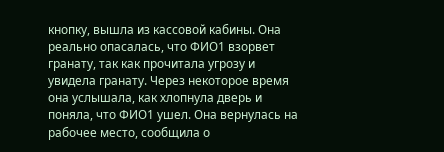кнопку, вышла из кассовой кабины. Она реально опасалась, что ФИО1 взорвет гранату, так как прочитала угрозу и увидела гранату. Через некоторое время она услышала, как хлопнула дверь и поняла, что ФИО1 ушел. Она вернулась на рабочее место, сообщила о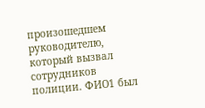произошедшем руководителю, который вызвал сотрудников полиции. ФИО1 был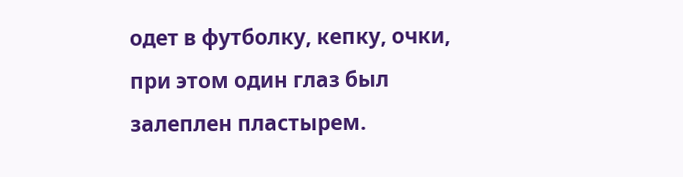одет в футболку, кепку, очки, при этом один глаз был залеплен пластырем.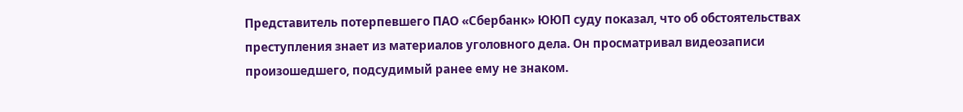Представитель потерпевшего ПАО «Сбербанк» ЮЮП суду показал, что об обстоятельствах преступления знает из материалов уголовного дела. Он просматривал видеозаписи произошедшего, подсудимый ранее ему не знаком.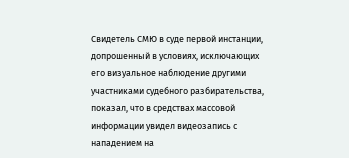Свидетель СМЮ в суде первой инстанции, допрошенный в условиях, исключающих его визуальное наблюдение другими участниками судебного разбирательства, показал, что в средствах массовой информации увидел видеозапись с нападением на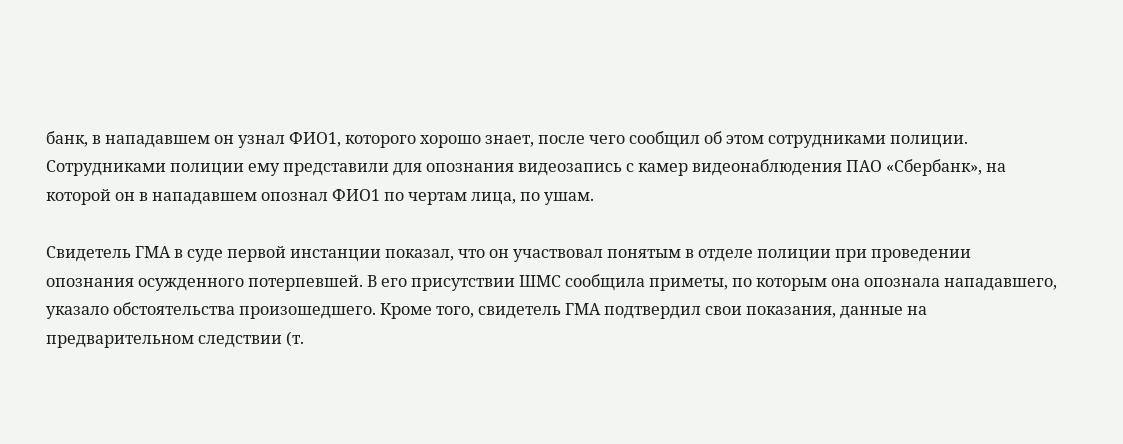банк, в нападавшем он узнал ФИО1, которого хорошо знает, после чего сообщил об этом сотрудниками полиции. Сотрудниками полиции ему представили для опознания видеозапись с камер видеонаблюдения ПАО «Сбербанк», на которой он в нападавшем опознал ФИО1 по чертам лица, по ушам.

Свидетель ГМА в суде первой инстанции показал, что он участвовал понятым в отделе полиции при проведении опознания осужденного потерпевшей. В его присутствии ШМС сообщила приметы, по которым она опознала нападавшего, указало обстоятельства произошедшего. Кроме того, свидетель ГМА подтвердил свои показания, данные на предварительном следствии (т.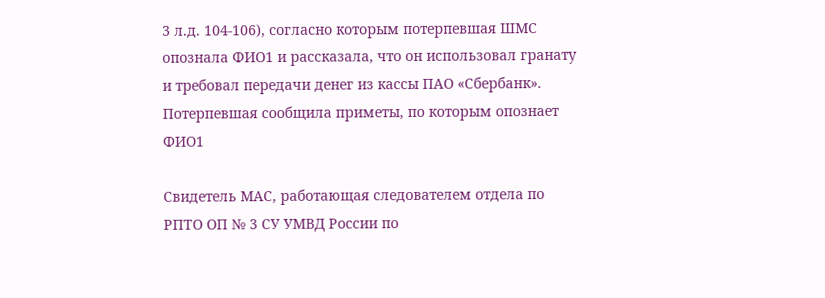3 л.д. 104-106), согласно которым потерпевшая ШМС опознала ФИО1 и рассказала, что он использовал гранату и требовал передачи денег из кассы ПАО «Сбербанк». Потерпевшая сообщила приметы, по которым опознает ФИО1

Свидетель МАС, работающая следователем отдела по РПТО ОП № 3 СУ УМВД России по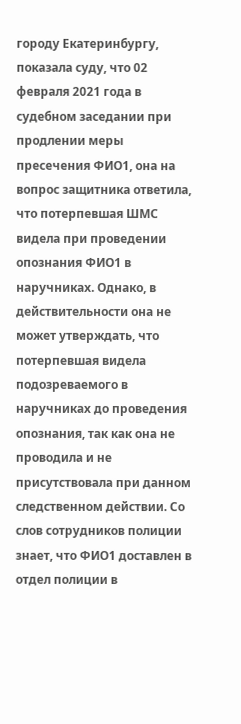городу Екатеринбургу, показала суду, что 02 февраля 2021 года в судебном заседании при продлении меры пресечения ФИО1, она на вопрос защитника ответила, что потерпевшая ШМС видела при проведении опознания ФИО1 в наручниках. Однако, в действительности она не может утверждать, что потерпевшая видела подозреваемого в наручниках до проведения опознания, так как она не проводила и не присутствовала при данном следственном действии. Со слов сотрудников полиции знает, что ФИО1 доставлен в отдел полиции в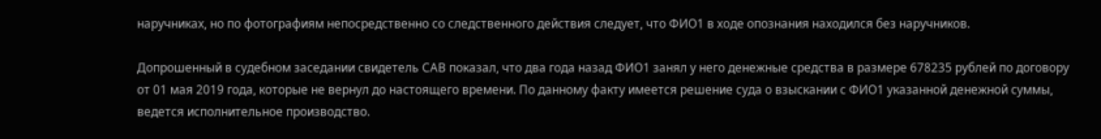наручниках, но по фотографиям непосредственно со следственного действия следует, что ФИО1 в ходе опознания находился без наручников.

Допрошенный в судебном заседании свидетель САВ показал, что два года назад ФИО1 занял у него денежные средства в размере 678235 рублей по договору от 01 мая 2019 года, которые не вернул до настоящего времени. По данному факту имеется решение суда о взыскании с ФИО1 указанной денежной суммы, ведется исполнительное производство.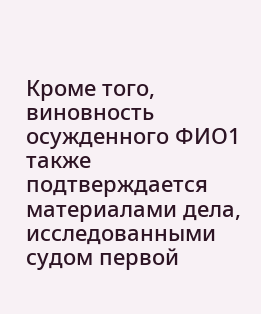Кроме того, виновность осужденного ФИО1 также подтверждается материалами дела, исследованными судом первой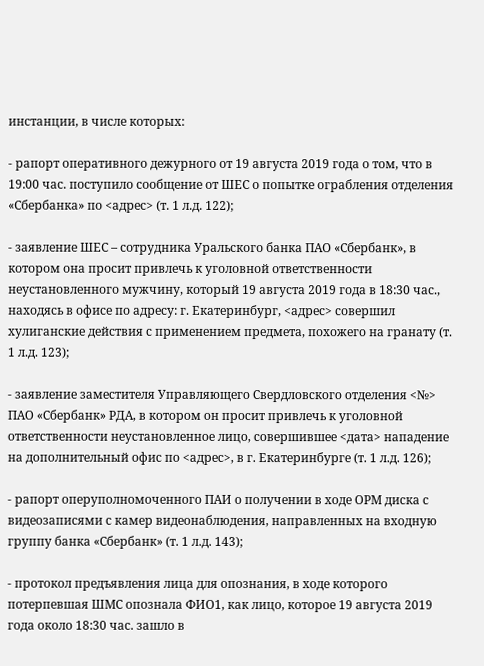инстанции, в числе которых:

- рапорт оперативного дежурного от 19 августа 2019 года о том, что в 19:00 час. поступило сообщение от ШЕС о попытке ограбления отделения «Сбербанка» по <адрес> (т. 1 л.д. 122);

- заявление ШЕС – сотрудника Уральского банка ПАО «Сбербанк», в котором она просит привлечь к уголовной ответственности неустановленного мужчину, который 19 августа 2019 года в 18:30 час., находясь в офисе по адресу: г. Екатеринбург, <адрес> совершил хулиганские действия с применением предмета, похожего на гранату (т. 1 л.д. 123);

- заявление заместителя Управляющего Свердловского отделения <№> ПАО «Сбербанк» РДА, в котором он просит привлечь к уголовной ответственности неустановленное лицо, совершившее <дата> нападение на дополнительный офис по <адрес>, в г. Екатеринбурге (т. 1 л.д. 126);

- рапорт оперуполномоченного ПАИ о получении в ходе ОРМ диска с видеозаписями с камер видеонаблюдения, направленных на входную группу банка «Сбербанк» (т. 1 л.д. 143);

- протокол предъявления лица для опознания, в ходе которого потерпевшая ШМС опознала ФИО1, как лицо, которое 19 августа 2019 года около 18:30 час. зашло в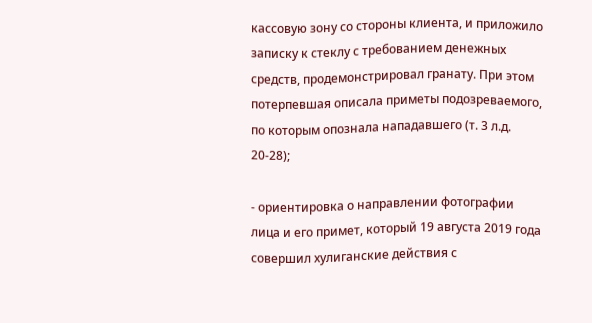кассовую зону со стороны клиента, и приложило записку к стеклу с требованием денежных средств, продемонстрировал гранату. При этом потерпевшая описала приметы подозреваемого, по которым опознала нападавшего (т. 3 л.д. 20-28);

- ориентировка о направлении фотографии лица и его примет, который 19 августа 2019 года совершил хулиганские действия с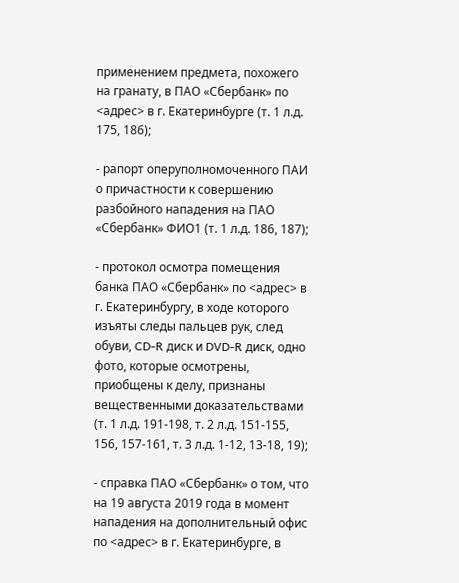применением предмета, похожего на гранату, в ПАО «Сбербанк» по <адрес> в г. Екатеринбурге (т. 1 л.д. 175, 186);

- рапорт оперуполномоченного ПАИ о причастности к совершению разбойного нападения на ПАО «Сбербанк» ФИО1 (т. 1 л.д. 186, 187);

- протокол осмотра помещения банка ПАО «Сбербанк» по <адрес> в г. Екатеринбургу, в ходе которого изъяты следы пальцев рук, след обуви, CD-R диск и DVD-R диск, одно фото, которые осмотрены, приобщены к делу, признаны вещественными доказательствами (т. 1 л.д. 191-198, т. 2 л.д. 151-155, 156, 157-161, т. 3 л.д. 1-12, 13-18, 19);

- справка ПАО «Сбербанк» о том, что на 19 августа 2019 года в момент нападения на дополнительный офис по <адрес> в г. Екатеринбурге, в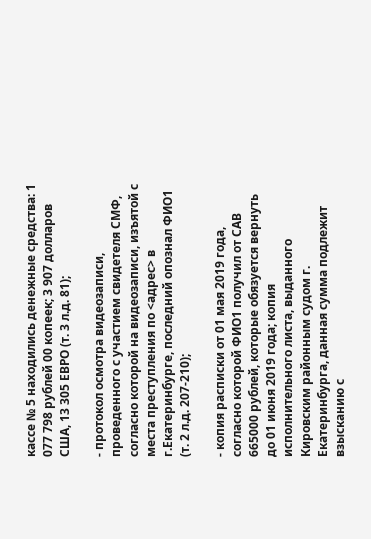кассе № 5 находились денежные средства: 1 077 798 рублей 00 копеек; 3 907 долларов США, 13 305 ЕВРО (т. 3 л.д. 81);

- протокол осмотра видеозаписи, проведенного с участием свидетеля СМФ, согласно которой на видеозаписи, изъятой с места преступления по <адрес> в г.Екатеринбурге, последний опознал ФИО1 (т. 2 л.д. 207-210);

- копия расписки от 01 мая 2019 года, согласно которой ФИО1 получил от САВ 665000 рублей, которые обязуется вернуть до 01 июня 2019 года; копия исполнительного листа, выданного Кировским районным судом г. Екатеринбурга, данная сумма подлежит взысканию с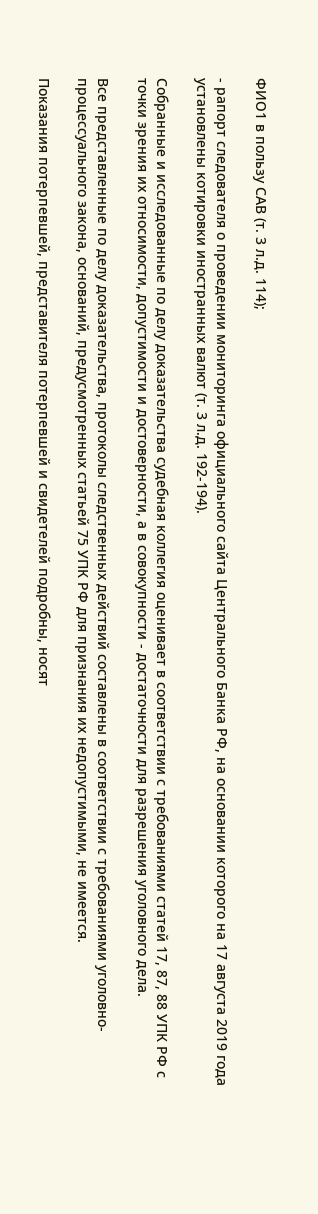ФИО1 в пользу САВ (т. 3 л.д. 114);

- рапорт следователя о проведении мониторинга официального сайта Центрального Банка РФ, на основании которого на 17 августа 2019 года установлены котировки иностранных валют (т. 3 л.д. 192-194).

Собранные и исследованные по делу доказательства судебная коллегия оценивает в соответствии с требованиями статей 17, 87, 88 УПК РФ с точки зрения их относимости, допустимости и достоверности, а в совокупности - достаточности для разрешения уголовного дела.

Все представленные по делу доказательства, протоколы следственных действий составлены в соответствии с требованиями уголовно-процессуального закона, оснований, предусмотренных статьей 75 УПК РФ для признания их недопустимыми, не имеется.

Показания потерпевшей, представителя потерпевшей и свидетелей подробны, носят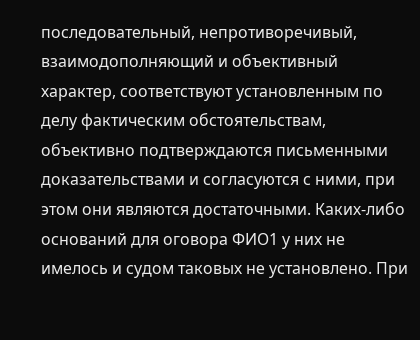последовательный, непротиворечивый, взаимодополняющий и объективный характер, соответствуют установленным по делу фактическим обстоятельствам, объективно подтверждаются письменными доказательствами и согласуются с ними, при этом они являются достаточными. Каких-либо оснований для оговора ФИО1 у них не имелось и судом таковых не установлено. При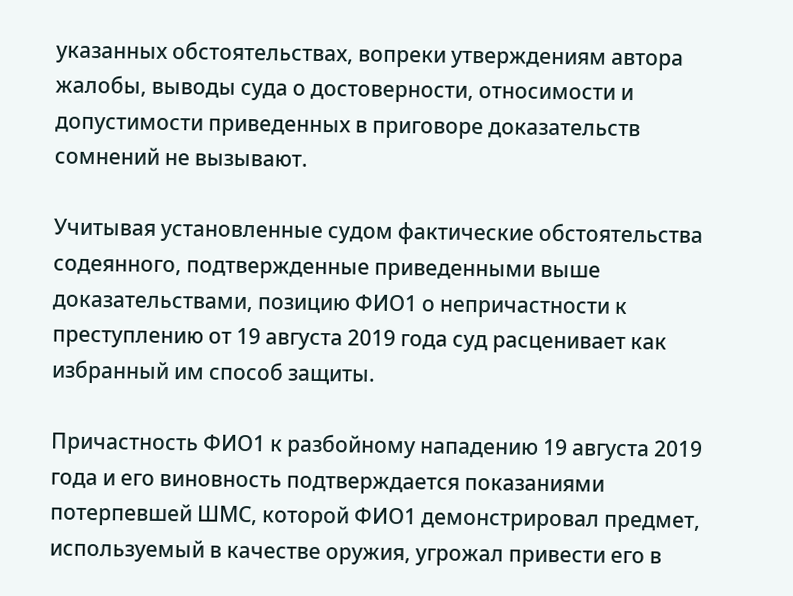указанных обстоятельствах, вопреки утверждениям автора жалобы, выводы суда о достоверности, относимости и допустимости приведенных в приговоре доказательств сомнений не вызывают.

Учитывая установленные судом фактические обстоятельства содеянного, подтвержденные приведенными выше доказательствами, позицию ФИО1 о непричастности к преступлению от 19 августа 2019 года суд расценивает как избранный им способ защиты.

Причастность ФИО1 к разбойному нападению 19 августа 2019 года и его виновность подтверждается показаниями потерпевшей ШМС, которой ФИО1 демонстрировал предмет, используемый в качестве оружия, угрожал привести его в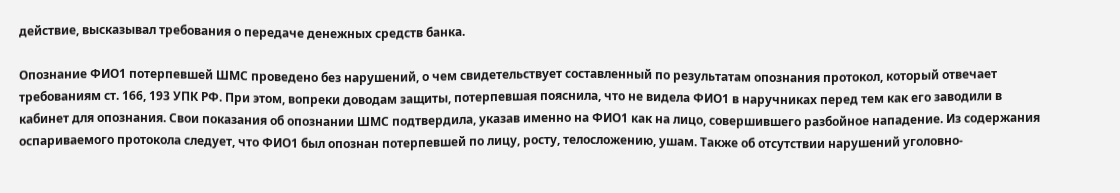действие, высказывал требования о передаче денежных средств банка.

Опознание ФИО1 потерпевшей ШМС проведено без нарушений, о чем свидетельствует составленный по результатам опознания протокол, который отвечает требованиям ст. 166, 193 УПК РФ. При этом, вопреки доводам защиты, потерпевшая пояснила, что не видела ФИО1 в наручниках перед тем как его заводили в кабинет для опознания. Свои показания об опознании ШМС подтвердила, указав именно на ФИО1 как на лицо, совершившего разбойное нападение. Из содержания оспариваемого протокола следует, что ФИО1 был опознан потерпевшей по лицу, росту, телосложению, ушам. Также об отсутствии нарушений уголовно-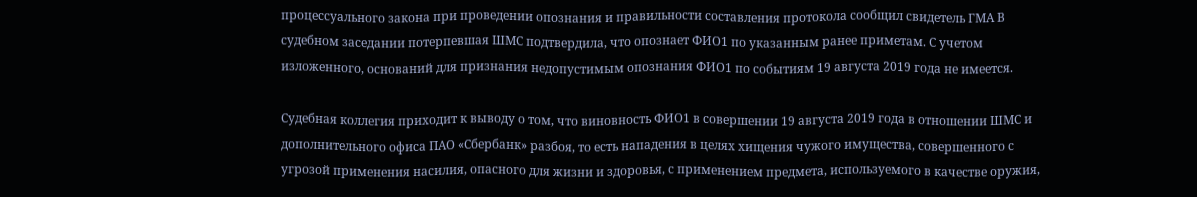процессуального закона при проведении опознания и правильности составления протокола сообщил свидетель ГМА В судебном заседании потерпевшая ШМС подтвердила, что опознает ФИО1 по указанным ранее приметам. С учетом изложенного, оснований для признания недопустимым опознания ФИО1 по событиям 19 августа 2019 года не имеется.

Судебная коллегия приходит к выводу о том, что виновность ФИО1 в совершении 19 августа 2019 года в отношении ШМС и дополнительного офиса ПАО «Сбербанк» разбоя, то есть нападения в целях хищения чужого имущества, совершенного с угрозой применения насилия, опасного для жизни и здоровья, с применением предмета, используемого в качестве оружия,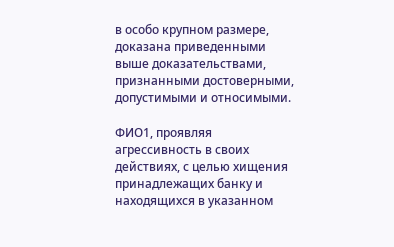в особо крупном размере, доказана приведенными выше доказательствами, признанными достоверными, допустимыми и относимыми.

ФИО1, проявляя агрессивность в своих действиях, с целью хищения принадлежащих банку и находящихся в указанном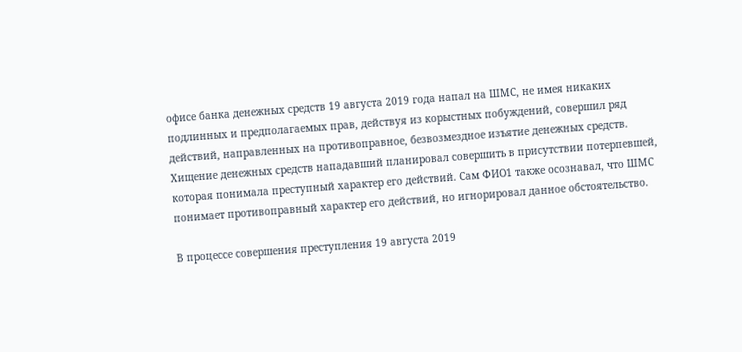офисе банка денежных средств 19 августа 2019 года напал на ШМС, не имея никаких подлинных и предполагаемых прав, действуя из корыстных побуждений, совершил ряд действий, направленных на противоправное, безвозмездное изъятие денежных средств. Хищение денежных средств нападавший планировал совершить в присутствии потерпевшей, которая понимала преступный характер его действий. Сам ФИО1 также осознавал, что ШМС понимает противоправный характер его действий, но игнорировал данное обстоятельство.

В процессе совершения преступления 19 августа 2019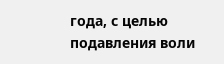года, с целью подавления воли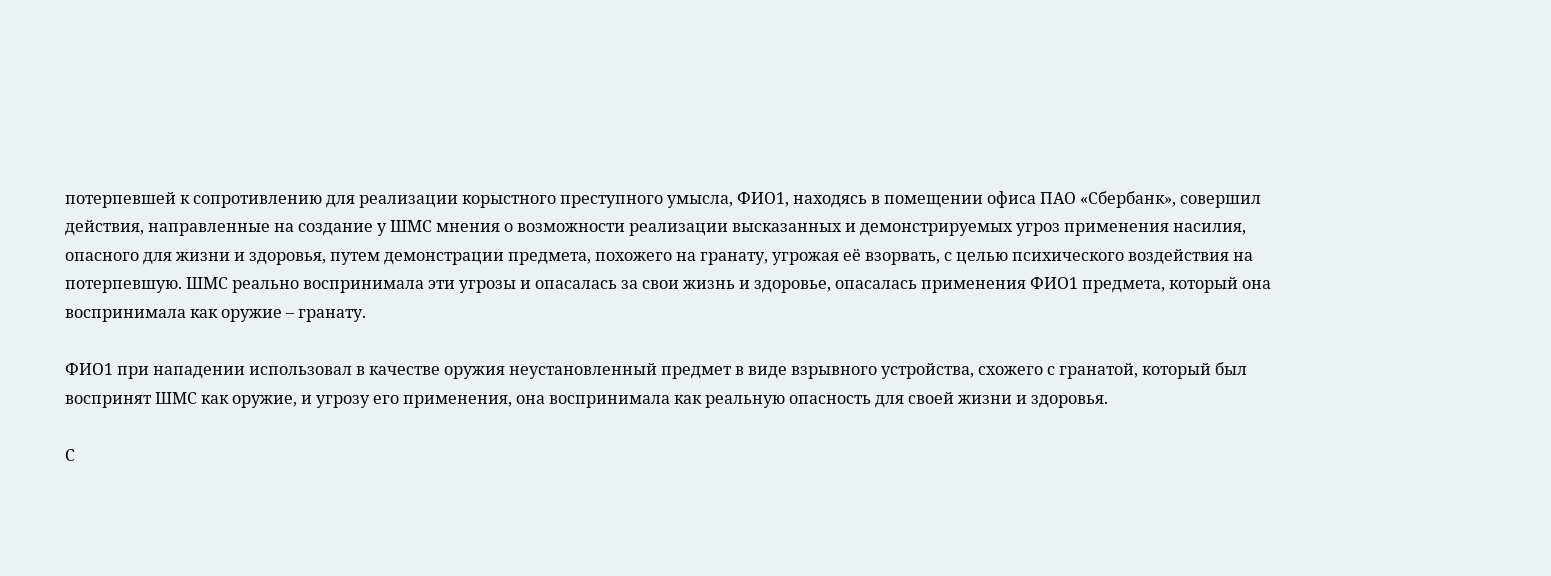потерпевшей к сопротивлению для реализации корыстного преступного умысла, ФИО1, находясь в помещении офиса ПАО «Сбербанк», совершил действия, направленные на создание у ШМС мнения о возможности реализации высказанных и демонстрируемых угроз применения насилия, опасного для жизни и здоровья, путем демонстрации предмета, похожего на гранату, угрожая её взорвать, с целью психического воздействия на потерпевшую. ШМС реально воспринимала эти угрозы и опасалась за свои жизнь и здоровье, опасалась применения ФИО1 предмета, который она воспринимала как оружие – гранату.

ФИО1 при нападении использовал в качестве оружия неустановленный предмет в виде взрывного устройства, схожего с гранатой, который был воспринят ШМС как оружие, и угрозу его применения, она воспринимала как реальную опасность для своей жизни и здоровья.

С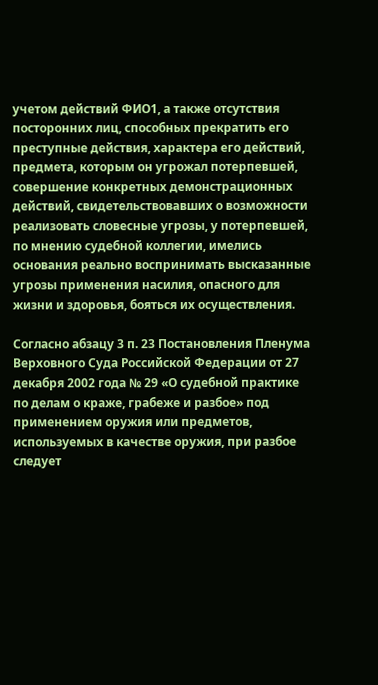учетом действий ФИО1, а также отсутствия посторонних лиц, способных прекратить его преступные действия, характера его действий, предмета, которым он угрожал потерпевшей, совершение конкретных демонстрационных действий, свидетельствовавших о возможности реализовать словесные угрозы, у потерпевшей, по мнению судебной коллегии, имелись основания реально воспринимать высказанные угрозы применения насилия, опасного для жизни и здоровья, бояться их осуществления.

Согласно абзацу 3 п. 23 Постановления Пленума Верховного Суда Российской Федерации от 27 декабря 2002 года № 29 «О судебной практике по делам о краже, грабеже и разбое» под применением оружия или предметов, используемых в качестве оружия, при разбое следует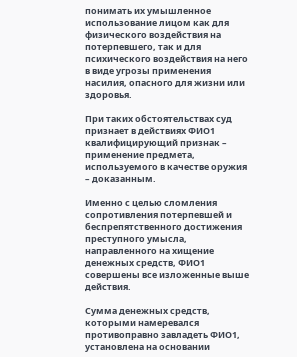понимать их умышленное использование лицом как для физического воздействия на потерпевшего, так и для психического воздействия на него в виде угрозы применения насилия, опасного для жизни или здоровья.

При таких обстоятельствах суд признает в действиях ФИО1 квалифицирующий признак – применение предмета, используемого в качестве оружия – доказанным.

Именно с целью сломления сопротивления потерпевшей и беспрепятственного достижения преступного умысла, направленного на хищение денежных средств, ФИО1 совершены все изложенные выше действия.

Сумма денежных средств, которыми намеревался противоправно завладеть ФИО1, установлена на основании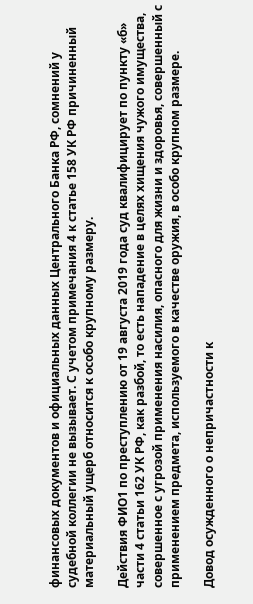финансовых документов и официальных данных Центрального Банка РФ, сомнений у судебной коллегии не вызывает. С учетом примечания 4 к статье 158 УК РФ причиненный материальный ущерб относится к особо крупному размеру.

Действия ФИО1 по преступлению от 19 августа 2019 года суд квалифицирует по пункту «б» части 4 статьи 162 УК РФ, как разбой, то есть нападение в целях хищения чужого имущества, совершенное с угрозой применения насилия, опасного для жизни и здоровья, совершенный с применением предмета, используемого в качестве оружия, в особо крупном размере.

Довод осужденного о непричастности к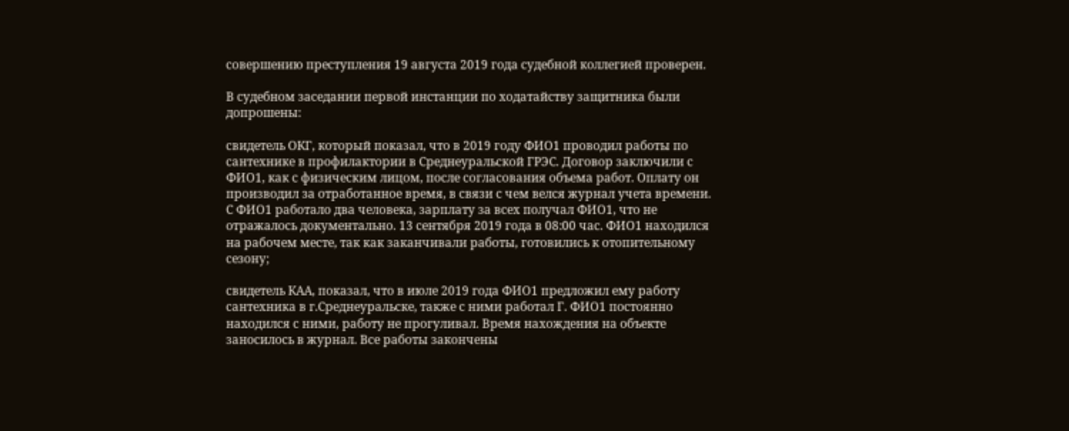совершению преступления 19 августа 2019 года судебной коллегией проверен.

В судебном заседании первой инстанции по ходатайству защитника были допрошены:

свидетель ОКГ, который показал, что в 2019 году ФИО1 проводил работы по сантехнике в профилактории в Среднеуральской ГРЭС. Договор заключили с ФИО1, как с физическим лицом, после согласования объема работ. Оплату он производил за отработанное время, в связи с чем велся журнал учета времени. С ФИО1 работало два человека, зарплату за всех получал ФИО1, что не отражалось документально. 13 сентября 2019 года в 08:00 час. ФИО1 находился на рабочем месте, так как заканчивали работы, готовились к отопительному сезону;

свидетель КАА, показал, что в июле 2019 года ФИО1 предложил ему работу сантехника в г.Среднеуральске, также с ними работал Г. ФИО1 постоянно находился с ними, работу не прогуливал. Время нахождения на объекте заносилось в журнал. Все работы закончены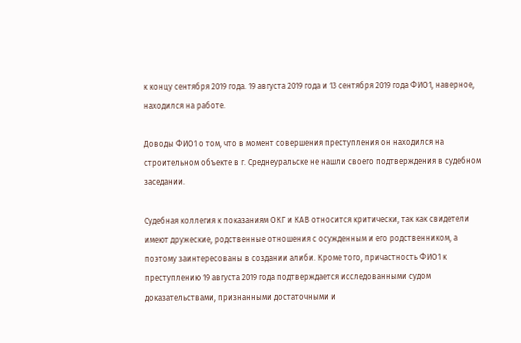к концу сентября 2019 года. 19 августа 2019 года и 13 сентября 2019 года ФИО1, наверное, находился на работе.

Доводы ФИО1 о том, что в момент совершения преступления он находился на строительном объекте в г. Среднеуральске не нашли своего подтверждения в судебном заседании.

Судебная коллегия к показаниям ОКГ и КАВ относится критически, так как свидетели имеют дружеские, родственные отношения с осужденным и его родственником, а поэтому заинтересованы в создании алиби. Кроме того, причастность ФИО1 к преступлению 19 августа 2019 года подтверждается исследованными судом доказательствами, признанными достаточными и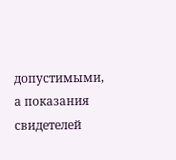допустимыми, а показания свидетелей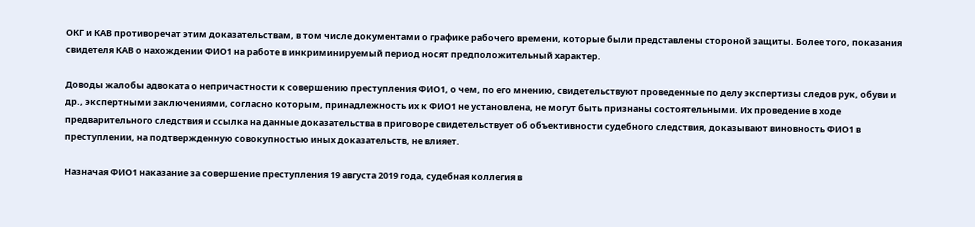ОКГ и КАВ противоречат этим доказательствам, в том числе документами о графике рабочего времени, которые были представлены стороной защиты. Более того, показания свидетеля КАВ о нахождении ФИО1 на работе в инкриминируемый период носят предположительный характер.

Доводы жалобы адвоката о непричастности к совершению преступления ФИО1, о чем, по его мнению, свидетельствуют проведенные по делу экспертизы следов рук, обуви и др., экспертными заключениями, согласно которым, принадлежность их к ФИО1 не установлена, не могут быть признаны состоятельными. Их проведение в ходе предварительного следствия и ссылка на данные доказательства в приговоре свидетельствует об объективности судебного следствия, доказывают виновность ФИО1 в преступлении, на подтвержденную совокупностью иных доказательств, не влияет.

Назначая ФИО1 наказание за совершение преступления 19 августа 2019 года, судебная коллегия в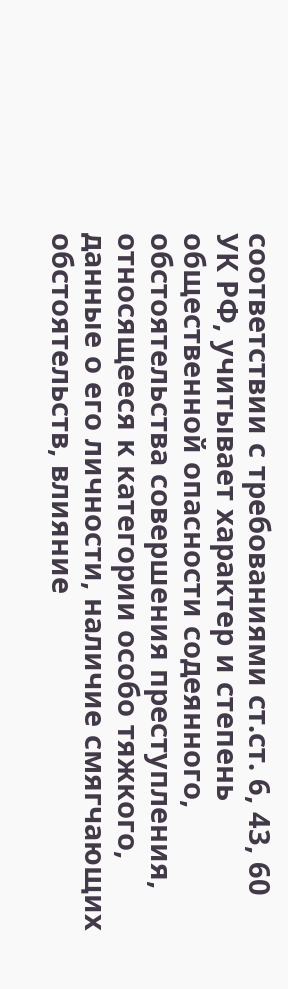соответствии с требованиями ст.ст. 6, 43, 60 УК РФ, учитывает характер и степень общественной опасности содеянного, обстоятельства совершения преступления, относящееся к категории особо тяжкого, данные о его личности, наличие смягчающих обстоятельств, влияние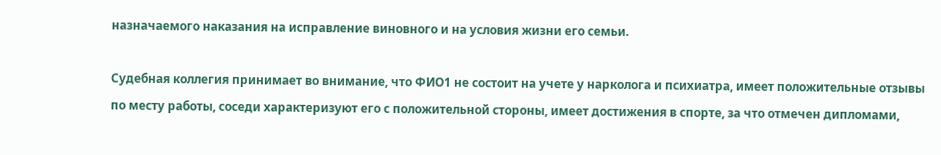назначаемого наказания на исправление виновного и на условия жизни его семьи.

Судебная коллегия принимает во внимание, что ФИО1 не состоит на учете у нарколога и психиатра, имеет положительные отзывы по месту работы, соседи характеризуют его с положительной стороны, имеет достижения в спорте, за что отмечен дипломами,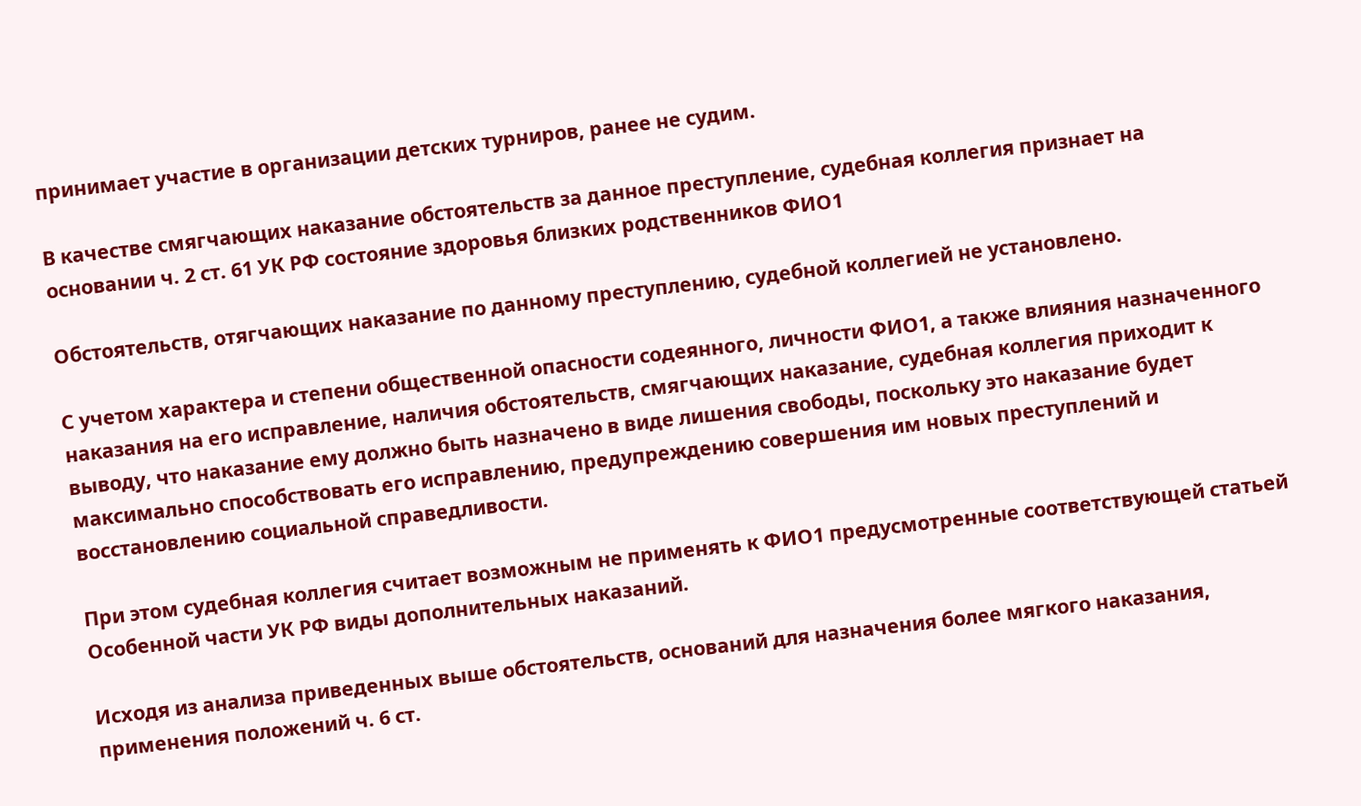принимает участие в организации детских турниров, ранее не судим.

В качестве смягчающих наказание обстоятельств за данное преступление, судебная коллегия признает на основании ч. 2 ст. 61 УК РФ состояние здоровья близких родственников ФИО1

Обстоятельств, отягчающих наказание по данному преступлению, судебной коллегией не установлено.

С учетом характера и степени общественной опасности содеянного, личности ФИО1, а также влияния назначенного наказания на его исправление, наличия обстоятельств, смягчающих наказание, судебная коллегия приходит к выводу, что наказание ему должно быть назначено в виде лишения свободы, поскольку это наказание будет максимально способствовать его исправлению, предупреждению совершения им новых преступлений и восстановлению социальной справедливости.

При этом судебная коллегия считает возможным не применять к ФИО1 предусмотренные соответствующей статьей Особенной части УК РФ виды дополнительных наказаний.

Исходя из анализа приведенных выше обстоятельств, оснований для назначения более мягкого наказания, применения положений ч. 6 ст.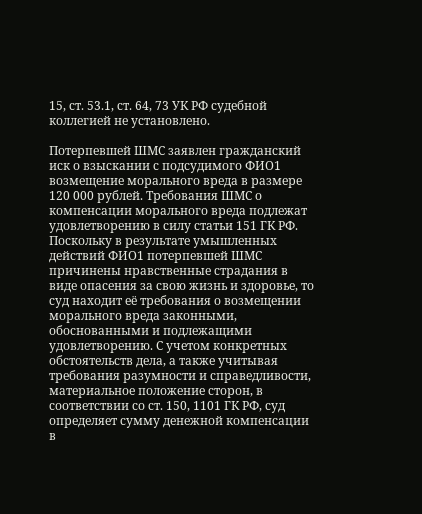15, ст. 53.1, ст. 64, 73 УК РФ судебной коллегией не установлено.

Потерпевшей ШМС заявлен гражданский иск о взыскании с подсудимого ФИО1 возмещение морального вреда в размере 120 000 рублей. Требования ШМС о компенсации морального вреда подлежат удовлетворению в силу статьи 151 ГК РФ. Поскольку в результате умышленных действий ФИО1 потерпевшей ШМС причинены нравственные страдания в виде опасения за свою жизнь и здоровье, то суд находит её требования о возмещении морального вреда законными, обоснованными и подлежащими удовлетворению. С учетом конкретных обстоятельств дела, а также учитывая требования разумности и справедливости, материальное положение сторон, в соответствии со ст. 150, 1101 ГК РФ, суд определяет сумму денежной компенсации в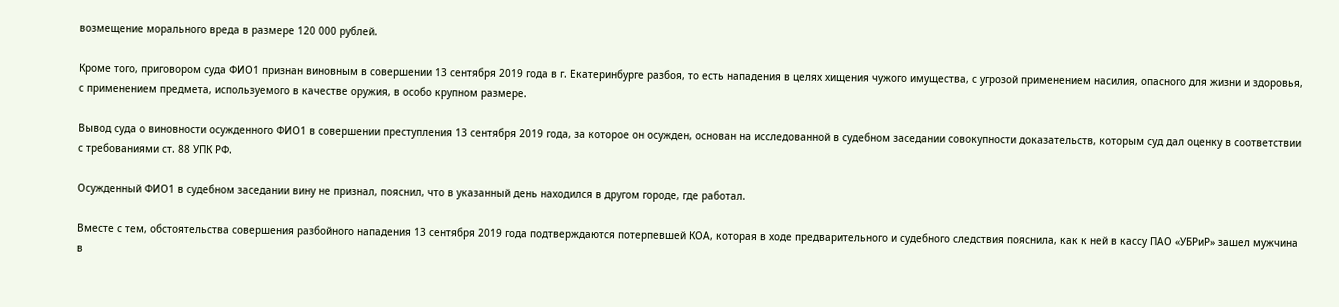возмещение морального вреда в размере 120 000 рублей.

Кроме того, приговором суда ФИО1 признан виновным в совершении 13 сентября 2019 года в г. Екатеринбурге разбоя, то есть нападения в целях хищения чужого имущества, с угрозой применением насилия, опасного для жизни и здоровья, с применением предмета, используемого в качестве оружия, в особо крупном размере.

Вывод суда о виновности осужденного ФИО1 в совершении преступления 13 сентября 2019 года, за которое он осужден, основан на исследованной в судебном заседании совокупности доказательств, которым суд дал оценку в соответствии с требованиями ст. 88 УПК РФ.

Осужденный ФИО1 в судебном заседании вину не признал, пояснил, что в указанный день находился в другом городе, где работал.

Вместе с тем, обстоятельства совершения разбойного нападения 13 сентября 2019 года подтверждаются потерпевшей КОА, которая в ходе предварительного и судебного следствия пояснила, как к ней в кассу ПАО «УБРиР» зашел мужчина в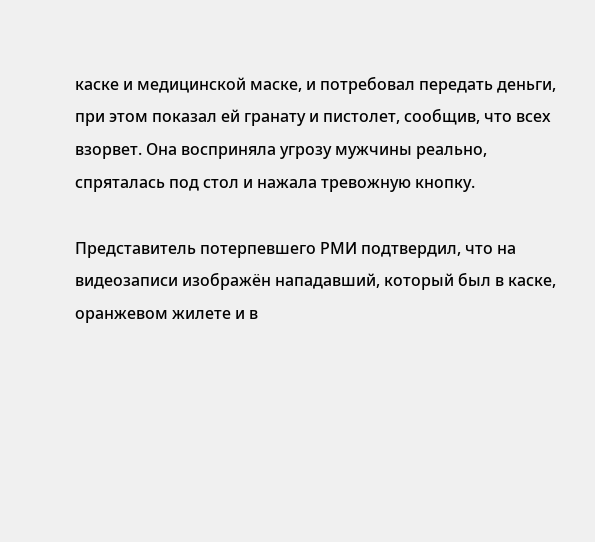каске и медицинской маске, и потребовал передать деньги, при этом показал ей гранату и пистолет, сообщив, что всех взорвет. Она восприняла угрозу мужчины реально, спряталась под стол и нажала тревожную кнопку.

Представитель потерпевшего РМИ подтвердил, что на видеозаписи изображён нападавший, который был в каске, оранжевом жилете и в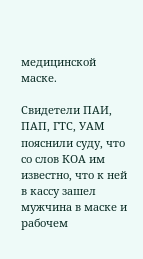медицинской маске.

Свидетели ПАИ, ПАП, ГТС, УАМ пояснили суду, что со слов КОА им известно, что к ней в кассу зашел мужчина в маске и рабочем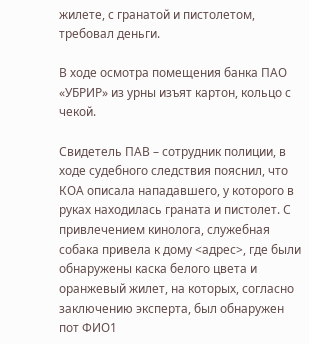жилете, с гранатой и пистолетом, требовал деньги.

В ходе осмотра помещения банка ПАО «УБРИР» из урны изъят картон, кольцо с чекой.

Свидетель ПАВ – сотрудник полиции, в ходе судебного следствия пояснил, что КОА описала нападавшего, у которого в руках находилась граната и пистолет. С привлечением кинолога, служебная собака привела к дому <адрес>, где были обнаружены каска белого цвета и оранжевый жилет, на которых, согласно заключению эксперта, был обнаружен пот ФИО1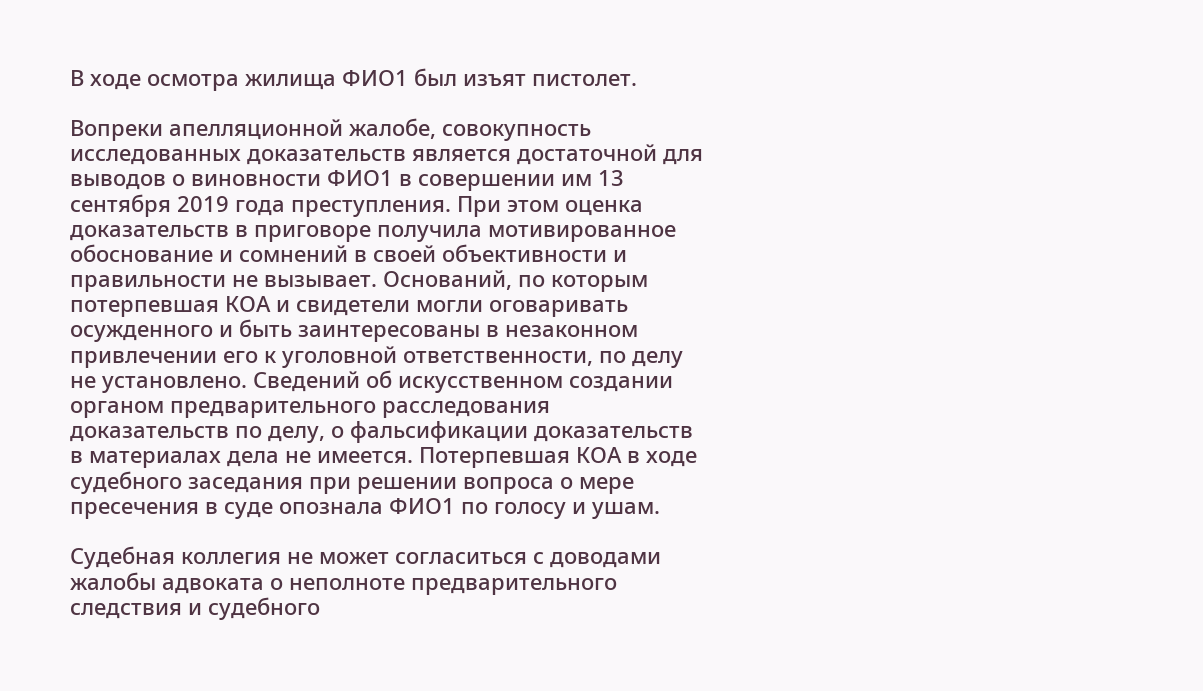В ходе осмотра жилища ФИО1 был изъят пистолет.

Вопреки апелляционной жалобе, совокупность исследованных доказательств является достаточной для выводов о виновности ФИО1 в совершении им 13 сентября 2019 года преступления. При этом оценка доказательств в приговоре получила мотивированное обоснование и сомнений в своей объективности и правильности не вызывает. Оснований, по которым потерпевшая КОА и свидетели могли оговаривать осужденного и быть заинтересованы в незаконном привлечении его к уголовной ответственности, по делу не установлено. Сведений об искусственном создании органом предварительного расследования доказательств по делу, о фальсификации доказательств в материалах дела не имеется. Потерпевшая КОА в ходе судебного заседания при решении вопроса о мере пресечения в суде опознала ФИО1 по голосу и ушам.

Судебная коллегия не может согласиться с доводами жалобы адвоката о неполноте предварительного следствия и судебного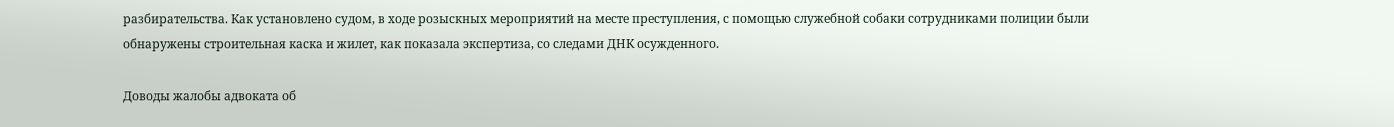разбирательства. Как установлено судом, в ходе розыскных мероприятий на месте преступления, с помощью служебной собаки сотрудниками полиции были обнаружены строительная каска и жилет, как показала экспертиза, со следами ДНК осужденного.

Доводы жалобы адвоката об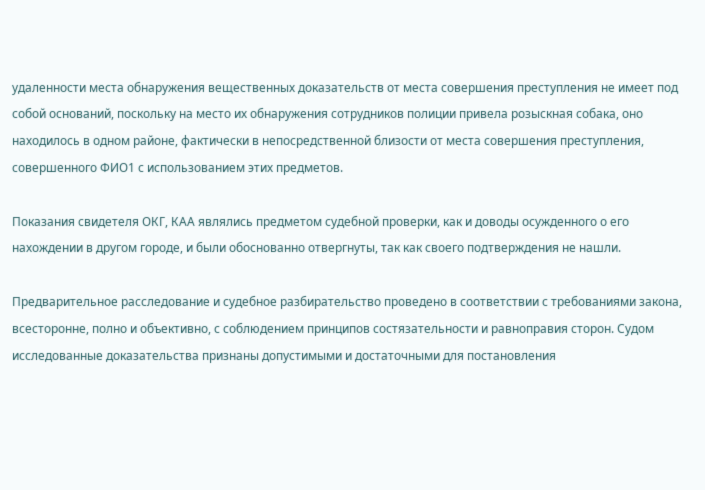удаленности места обнаружения вещественных доказательств от места совершения преступления не имеет под собой оснований, поскольку на место их обнаружения сотрудников полиции привела розыскная собака, оно находилось в одном районе, фактически в непосредственной близости от места совершения преступления, совершенного ФИО1 с использованием этих предметов.

Показания свидетеля ОКГ, КАА являлись предметом судебной проверки, как и доводы осужденного о его нахождении в другом городе, и были обоснованно отвергнуты, так как своего подтверждения не нашли.

Предварительное расследование и судебное разбирательство проведено в соответствии с требованиями закона, всесторонне, полно и объективно, с соблюдением принципов состязательности и равноправия сторон. Судом исследованные доказательства признаны допустимыми и достаточными для постановления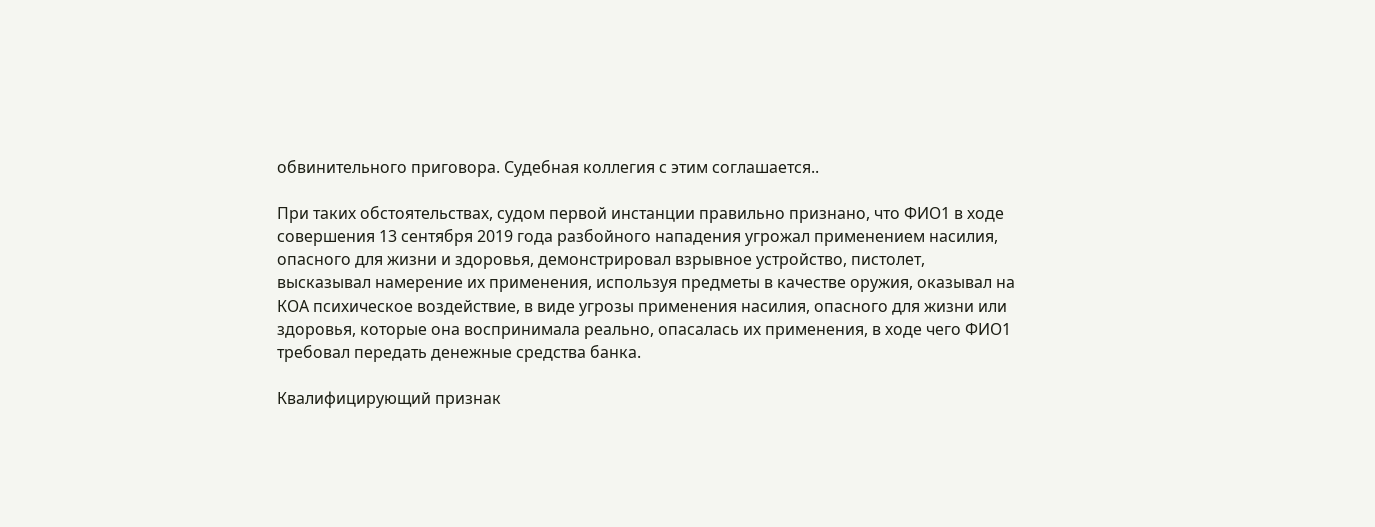обвинительного приговора. Судебная коллегия с этим соглашается..

При таких обстоятельствах, судом первой инстанции правильно признано, что ФИО1 в ходе совершения 13 сентября 2019 года разбойного нападения угрожал применением насилия, опасного для жизни и здоровья, демонстрировал взрывное устройство, пистолет, высказывал намерение их применения, используя предметы в качестве оружия, оказывал на КОА психическое воздействие, в виде угрозы применения насилия, опасного для жизни или здоровья, которые она воспринимала реально, опасалась их применения, в ходе чего ФИО1 требовал передать денежные средства банка.

Квалифицирующий признак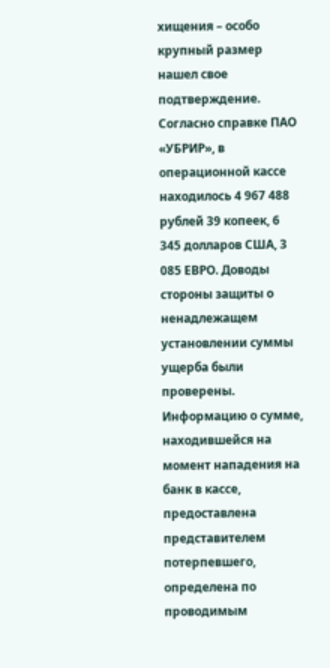хищения – особо крупный размер нашел свое подтверждение. Согласно справке ПАО «УБРИР», в операционной кассе находилось 4 967 488 рублей 39 копеек, 6 345 долларов США, 3 085 ЕВРО. Доводы стороны защиты о ненадлежащем установлении суммы ущерба были проверены. Информацию о сумме, находившейся на момент нападения на банк в кассе, предоставлена представителем потерпевшего, определена по проводимым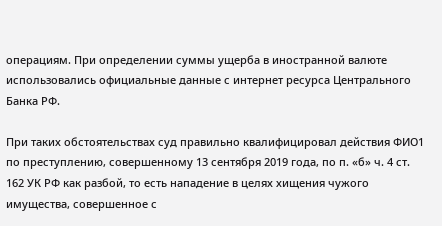операциям. При определении суммы ущерба в иностранной валюте использовались официальные данные с интернет ресурса Центрального Банка РФ.

При таких обстоятельствах суд правильно квалифицировал действия ФИО1 по преступлению, совершенному 13 сентября 2019 года, по п. «б» ч. 4 ст. 162 УК РФ как разбой, то есть нападение в целях хищения чужого имущества, совершенное с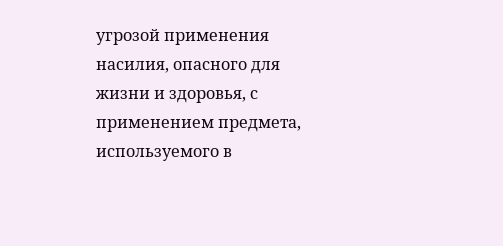угрозой применения насилия, опасного для жизни и здоровья, с применением предмета, используемого в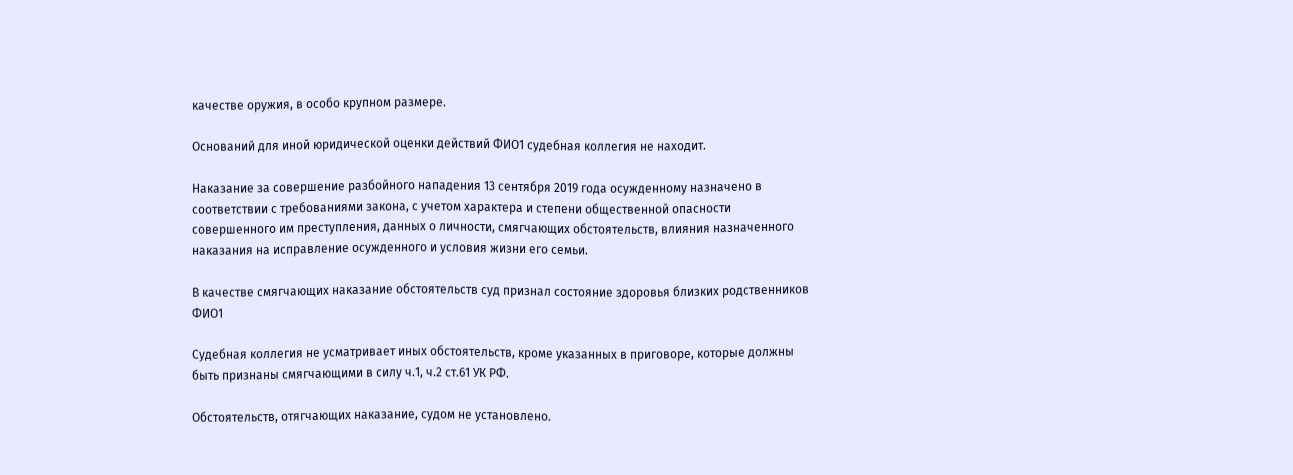качестве оружия, в особо крупном размере.

Оснований для иной юридической оценки действий ФИО1 судебная коллегия не находит.

Наказание за совершение разбойного нападения 13 сентября 2019 года осужденному назначено в соответствии с требованиями закона, с учетом характера и степени общественной опасности совершенного им преступления, данных о личности, смягчающих обстоятельств, влияния назначенного наказания на исправление осужденного и условия жизни его семьи.

В качестве смягчающих наказание обстоятельств суд признал состояние здоровья близких родственников ФИО1

Судебная коллегия не усматривает иных обстоятельств, кроме указанных в приговоре, которые должны быть признаны смягчающими в силу ч.1, ч.2 ст.61 УК РФ.

Обстоятельств, отягчающих наказание, судом не установлено.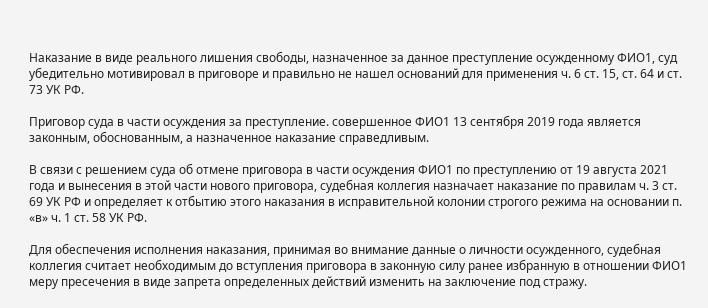Наказание в виде реального лишения свободы, назначенное за данное преступление осужденному ФИО1, суд убедительно мотивировал в приговоре и правильно не нашел оснований для применения ч. 6 ст. 15, ст. 64 и ст. 73 УК РФ.

Приговор суда в части осуждения за преступление. совершенное ФИО1 13 сентября 2019 года является законным, обоснованным, а назначенное наказание справедливым.

В связи с решением суда об отмене приговора в части осуждения ФИО1 по преступлению от 19 августа 2021 года и вынесения в этой части нового приговора, судебная коллегия назначает наказание по правилам ч. 3 ст. 69 УК РФ и определяет к отбытию этого наказания в исправительной колонии строгого режима на основании п. «в» ч. 1 ст. 58 УК РФ.

Для обеспечения исполнения наказания, принимая во внимание данные о личности осужденного, судебная коллегия считает необходимым до вступления приговора в законную силу ранее избранную в отношении ФИО1 меру пресечения в виде запрета определенных действий изменить на заключение под стражу.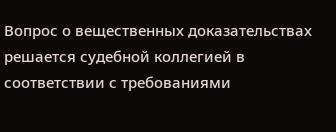Вопрос о вещественных доказательствах решается судебной коллегией в соответствии с требованиями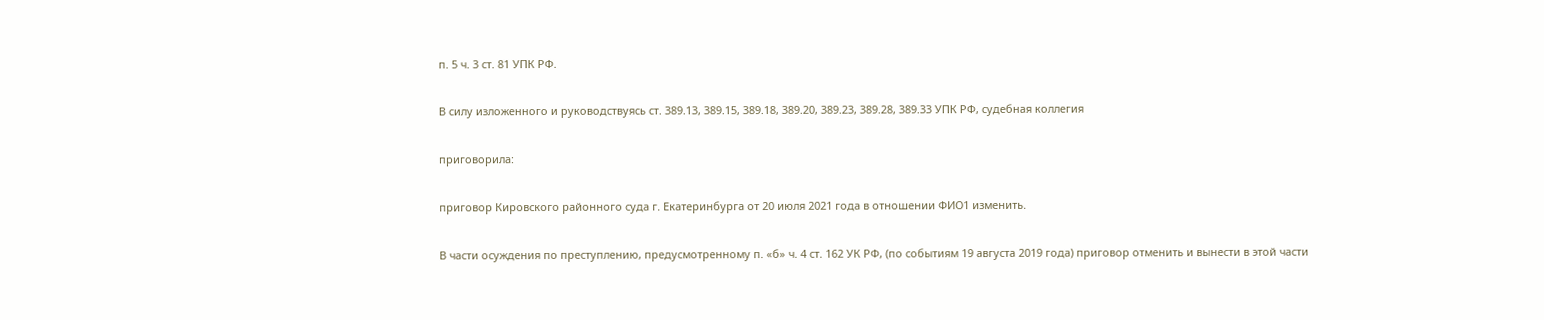п. 5 ч. 3 ст. 81 УПК РФ.

В силу изложенного и руководствуясь ст. 389.13, 389.15, 389.18, 389.20, 389.23, 389.28, 389.33 УПК РФ, судебная коллегия

приговорила:

приговор Кировского районного суда г. Екатеринбурга от 20 июля 2021 года в отношении ФИО1 изменить.

В части осуждения по преступлению, предусмотренному п. «б» ч. 4 ст. 162 УК РФ, (по событиям 19 августа 2019 года) приговор отменить и вынести в этой части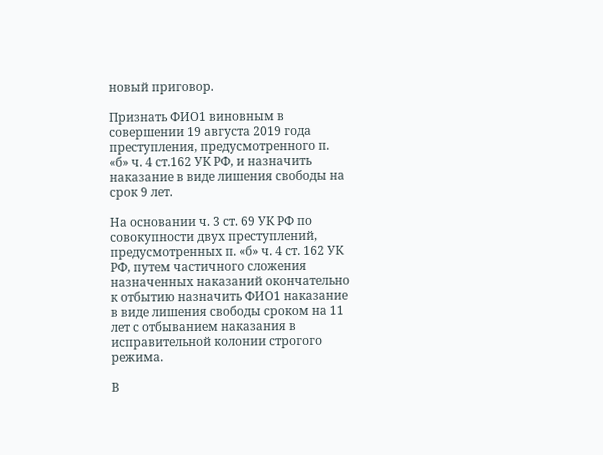новый приговор.

Признать ФИО1 виновным в совершении 19 августа 2019 года преступления, предусмотренного п. «б» ч. 4 ст.162 УК РФ, и назначить наказание в виде лишения свободы на срок 9 лет.

На основании ч. 3 ст. 69 УК РФ по совокупности двух преступлений, предусмотренных п. «б» ч. 4 ст. 162 УК РФ, путем частичного сложения назначенных наказаний окончательно к отбытию назначить ФИО1 наказание в виде лишения свободы сроком на 11 лет с отбыванием наказания в исправительной колонии строгого режима.

В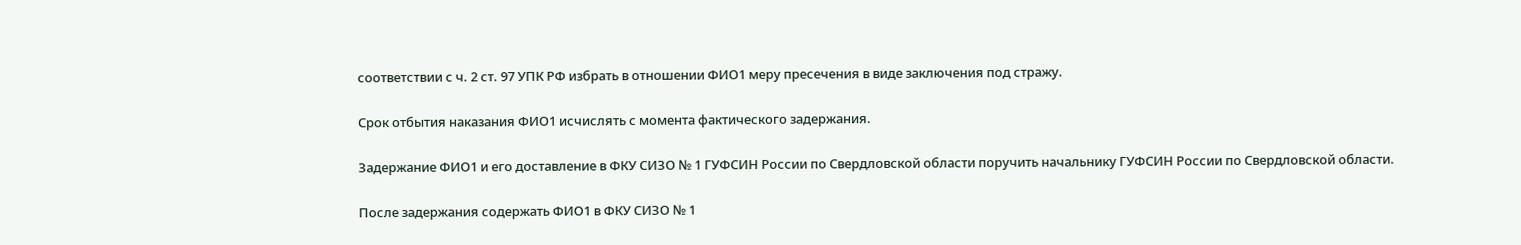соответствии с ч. 2 ст. 97 УПК РФ избрать в отношении ФИО1 меру пресечения в виде заключения под стражу.

Срок отбытия наказания ФИО1 исчислять с момента фактического задержания.

Задержание ФИО1 и его доставление в ФКУ СИЗО № 1 ГУФСИН России по Свердловской области поручить начальнику ГУФСИН России по Свердловской области.

После задержания содержать ФИО1 в ФКУ СИЗО № 1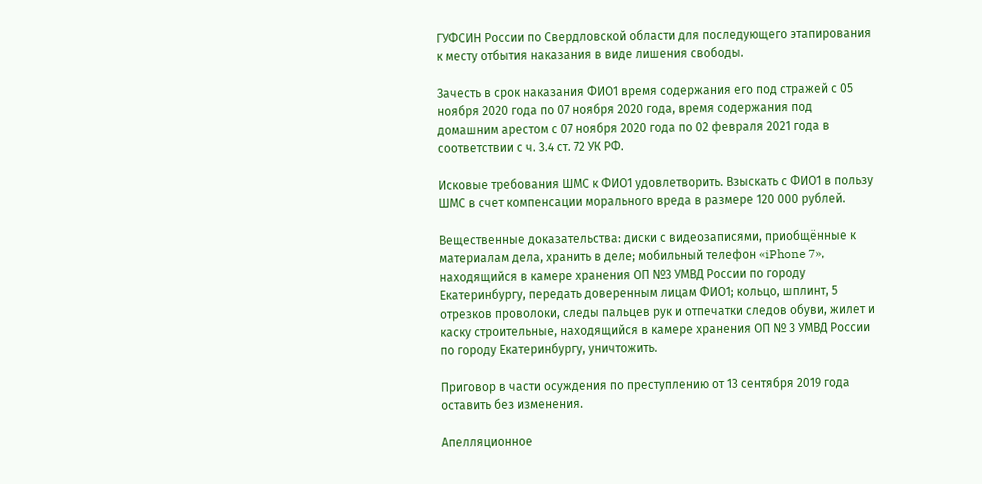ГУФСИН России по Свердловской области для последующего этапирования к месту отбытия наказания в виде лишения свободы.

Зачесть в срок наказания ФИО1 время содержания его под стражей с 05 ноября 2020 года по 07 ноября 2020 года, время содержания под домашним арестом с 07 ноября 2020 года по 02 февраля 2021 года в соответствии с ч. 3.4 ст. 72 УК РФ.

Исковые требования ШМС к ФИО1 удовлетворить. Взыскать с ФИО1 в пользу ШМС в счет компенсации морального вреда в размере 120 000 рублей.

Вещественные доказательства: диски с видеозаписями, приобщённые к материалам дела, хранить в деле; мобильный телефон «iPhone 7», находящийся в камере хранения ОП №3 УМВД России по городу Екатеринбургу, передать доверенным лицам ФИО1; кольцо, шплинт, 5 отрезков проволоки, следы пальцев рук и отпечатки следов обуви, жилет и каску строительные, находящийся в камере хранения ОП № 3 УМВД России по городу Екатеринбургу, уничтожить.

Приговор в части осуждения по преступлению от 13 сентября 2019 года оставить без изменения.

Апелляционное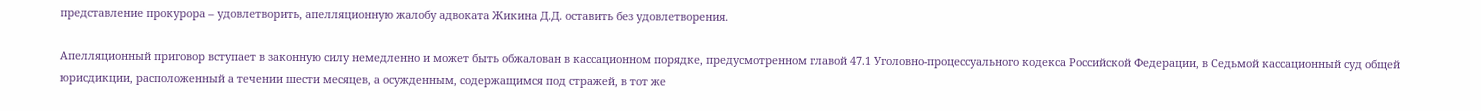представление прокурора – удовлетворить, апелляционную жалобу адвоката Жикина Д.Д. оставить без удовлетворения.

Апелляционный приговор вступает в законную силу немедленно и может быть обжалован в кассационном порядке, предусмотренном главой 47.1 Уголовно-процессуального кодекса Российской Федерации, в Седьмой кассационный суд общей юрисдикции, расположенный а течении шести месяцев, а осужденным, содержащимся под стражей, в тот же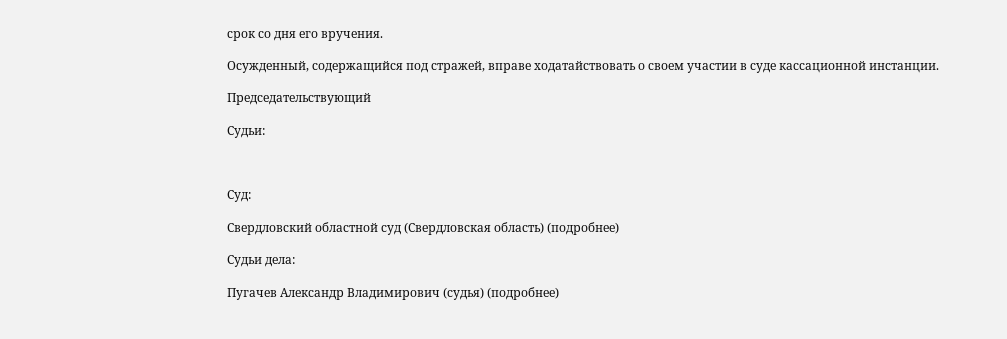срок со дня его вручения.

Осужденный, содержащийся под стражей, вправе ходатайствовать о своем участии в суде кассационной инстанции.

Председательствующий

Судьи:



Суд:

Свердловский областной суд (Свердловская область) (подробнее)

Судьи дела:

Пугачев Александр Владимирович (судья) (подробнее)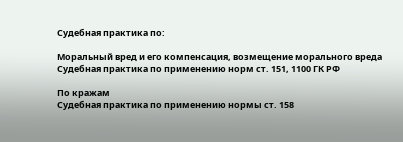Судебная практика по:

Моральный вред и его компенсация, возмещение морального вреда
Судебная практика по применению норм ст. 151, 1100 ГК РФ

По кражам
Судебная практика по применению нормы ст. 158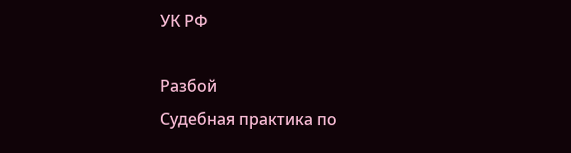УК РФ

Разбой
Судебная практика по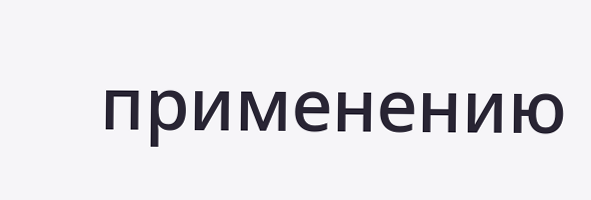применению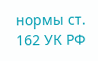нормы ст. 162 УК РФ